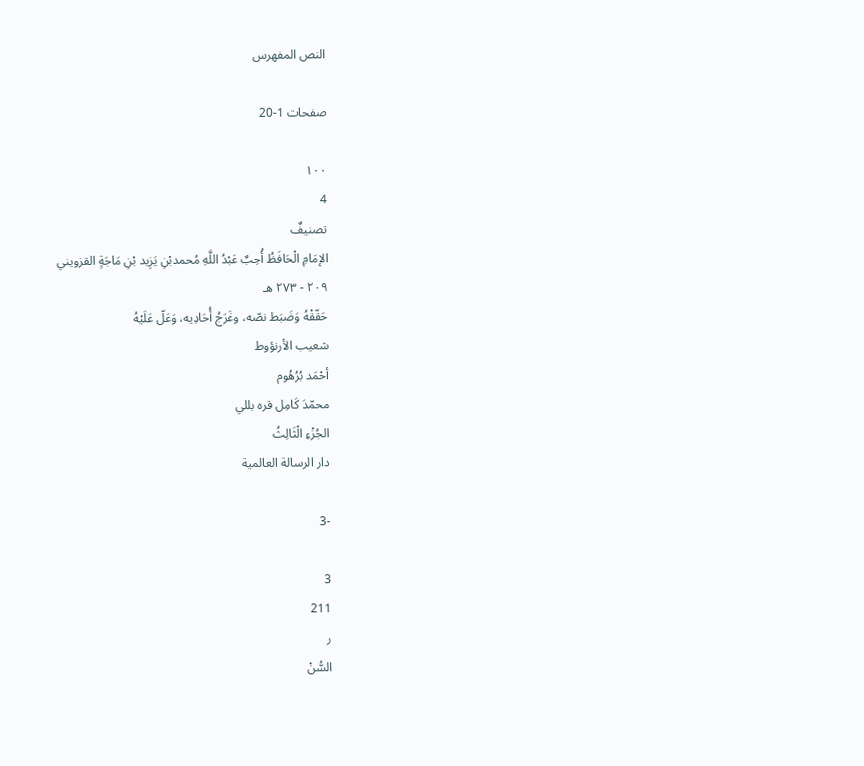النص المفهرس

صفحات 1-20

١٠٠
4
تصنيفٌ
الإمَامِ الْحَافَظُ أُحِبٌ عَبْدُ اللَّهِ مُحمدبْنِ يَزِيد بْنِ مَاجَةٍ القزويني
٢٠٩ - ٢٧٣ هـ
حَقّقْهُ وَضَبَط نصّه، وغَرَجُ أُحَادِيه، وَعَلّ عَلَيْهُ
شعيب الأرنؤوط
أحْمَد بُرُهُوم
محمّدَ كَامِل قره بللي
الجُزْءِ الْثَالِثُ
دار الرسالة العالمية

-3

3
211
ر
السُّنْ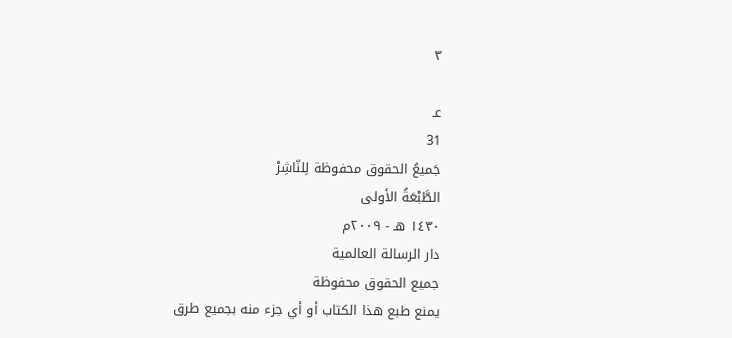٣

عـ
31
جَميعُ الحقوق محفوظة لِلنّاشِرْ
الطَّبْعَةُ الأولى
١٤٣٠ هـ - ٢٠٠٩م
دار الرسالة العالمية
جميع الحقوق محفوظة
يمنع طبع هذا الكتاب أو أي جزء منه بجميع طرق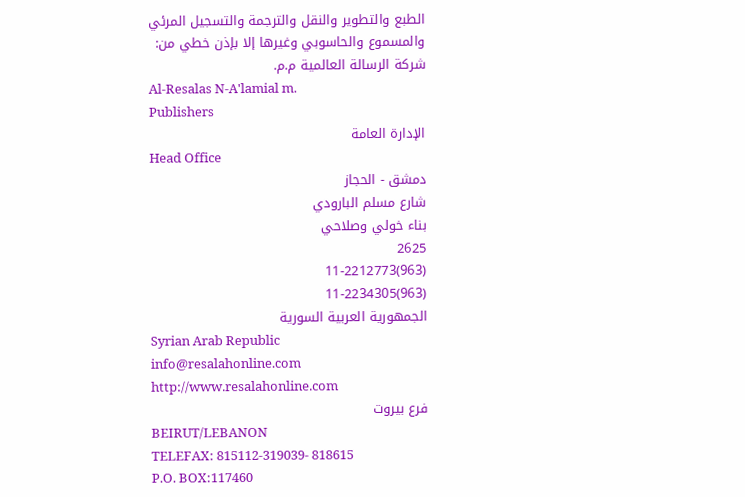الطبع والتطوير والنقل والترجمة والتسجيل المرئي
والمسموع والحاسوبي وغيرها إلا بإذن خطي من:
شركة الرسالة العالمية م.م.
Al-Resalas N-A'lamial m.
Publishers
الإدارة العامة
Head Office
دمشق - الحجاز
شارع مسلم البارودي
بناء خولي وصلاحي
2625
(963)11-2212773
(963)11-2234305
الجمهورية العربية السورية
Syrian Arab Republic
info@resalahonline.com
http://www.resalahonline.com
فرع بيروت
BEIRUT/LEBANON
TELEFAX: 815112-319039- 818615
P.O. BOX:117460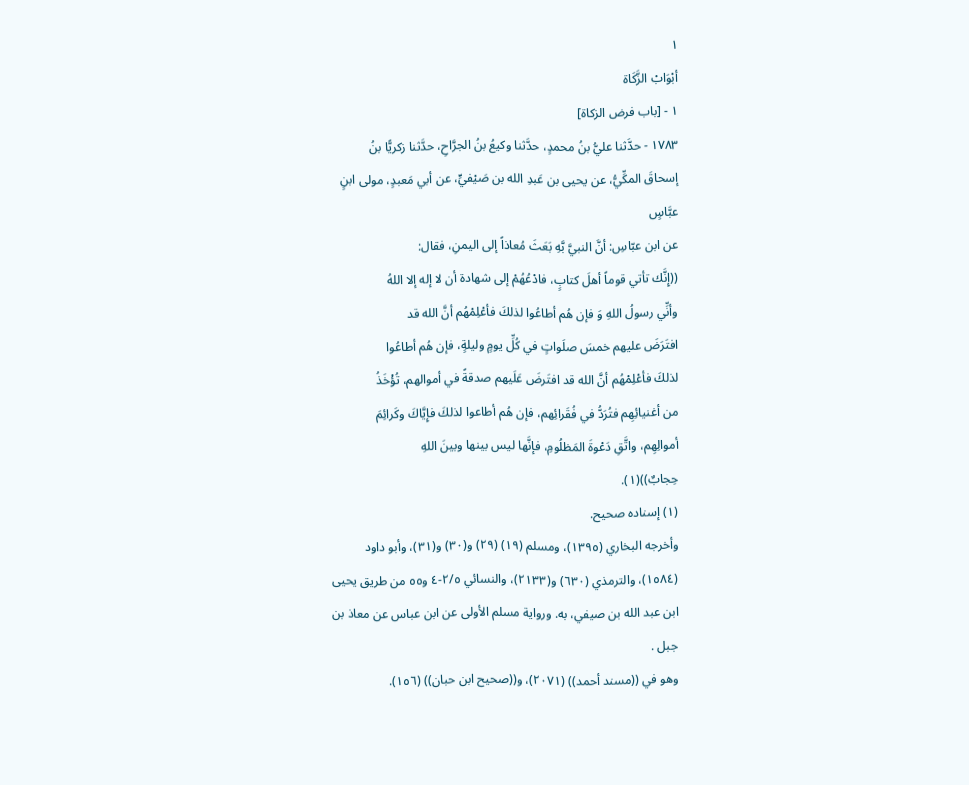١
أبْوَابْ الزَّكَاة
١ - [باب فرض الزكاة]
١٧٨٣ - حدَّثنا عليُّ بنُ محمدٍ، حدَّثنا وكيعُ بنُ الجرَّاحِ، حدَّثنا زكريًّا بنُ
إسحاقَ المكِّيُّ، عن يحيى بن عَبدِ الله بن صَيْفيٍّ، عن أبي مَعبدٍ، مولى ابنٍ
عبَّاسٍ
عن ابن عبّاسِ: أنَّ النبيَّ بَّهِ بَعَثَ مُعاذاً إلى اليمنِ، فقال:
((إِنَّك تأتي قوماً أهلَ كتابٍ، فادْعُهُمْ إلى شهادة أن لا إله إلا اللهُ
وأنِّي رسولُ اللهِ وَ فإن هُم أطاعُوا لذلكَ فأعْلِمْهُم أنَّ الله قد
افتَرَضَ عليهم خمسَ صلَواتٍ في كُلِّ يومٍ وليلةٍ، فإن هُم أطاعُوا
لذلكَ فأعْلِمْهُم أنَّ الله قد افتَرضَ عَلَيهم صدقةً في أموالهم، تُؤْخَذُ
من أغنيائِهِم فتُرَدُّ في فُقَرائِهم، فإن هُم أطاعوا لذلكَ فإِيَّاكَ وكَرائِمَ
أموالِهِم، واتَّقِ دَعْوةَ المَظلُومِ، فإنَّها ليس بينها وبينَ اللهِ
حِجابٌ))(١).
(١) إسناده صحيح.
وأخرجه البخاري (١٣٩٥)، ومسلم (١٩) (٢٩) و(٣٠) و(٣١)، وأبو داود
(١٥٨٤)، والترمذي (٦٣٠) و(٢١٣٣)، والنسائي ٢/٥-٤ و٥٥ من طريق يحيى
ابن عبد الله بن صيفي، به. ورواية مسلم الأولى عن ابن عباس عن معاذ بن
جبل .
وهو في ((مسند أحمد)) (٢٠٧١)، و((صحيح ابن حبان)) (١٥٦).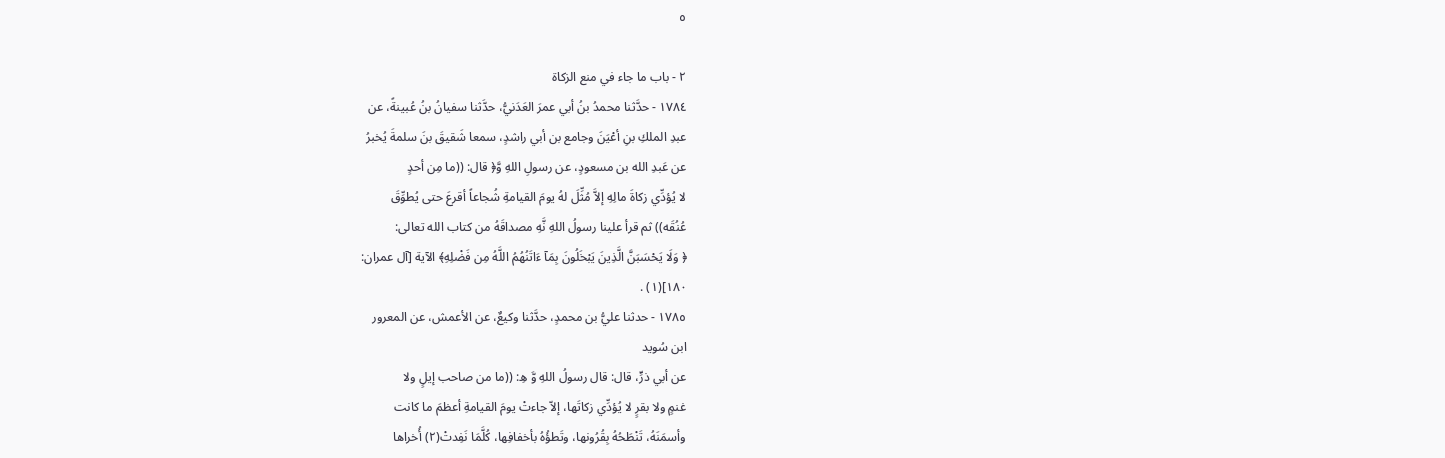٥

٢ - باب ما جاء في منع الزكاة
١٧٨٤ - حدَّثنا محمدُ بنُ أبي عمرَ العَدَنيُّ، حدَّثنا سفيانُ بنُ عُبينةً، عن
عبدِ الملكِ بنِ أعْيَنَ وجامع بن أبي راشدٍ، سمعا شَقيقَ بنَ سلمةَ يُخبرُ
عن عَبدِ الله بن مسعودٍ، عن رسولِ اللهِ وَّ﴿ قال: ((ما مِن أحدٍ
لا يُؤدِّي زكاةَ مالِهِ إلاَّ مُثِّلَ لهُ يومَ القيامةِ شُجاعاً أقرعَ حتى يُطوِّقَ
عُنُقَه)) ثم قرأ علينا رسولُ اللهِ نَّهِ مصداقَهُ من كتاب الله تعالى:
﴿ وَلَا يَحْسَبَنَّ الَّذِينَ يَبْخَلُونَ بِمَآ ءَاتَنُهُمُ اللَّهُ مِن فَضْلِهِ﴾ الآية [آل عمران:
١٨٠](١) .
١٧٨٥ - حدثنا عليُّ بن محمدٍ، حدَّثنا وكيعٌ، عن الأعمش، عن المعرور
ابن سُوید
عن أبي ذرٍّ، قال: قال رسولُ اللهِ وَّ هِ: ((ما من صاحب إيلٍ ولا
غنمٍ ولا بقرٍ لا يُؤدِّي زكاتَها، إلاّ جاءتْ يومَ القيامةِ أعظمَ ما كانت
وأسمَنَهُ، تَنْطَحُهُ بِقُرُونها، وتَطؤُهُ بأخفافِها، كُلَّمَا نَفِدتْ(٢) أُخراها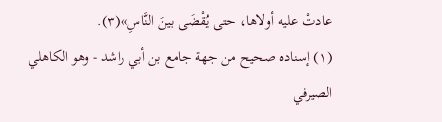عادتْ عليه أولاها، حتى يُقْضَى بينَ النَّاسِ»(٣).
(١) إسناده صحيح من جهة جامع بن أبي راشد - وهو الكاهلي الصيرفي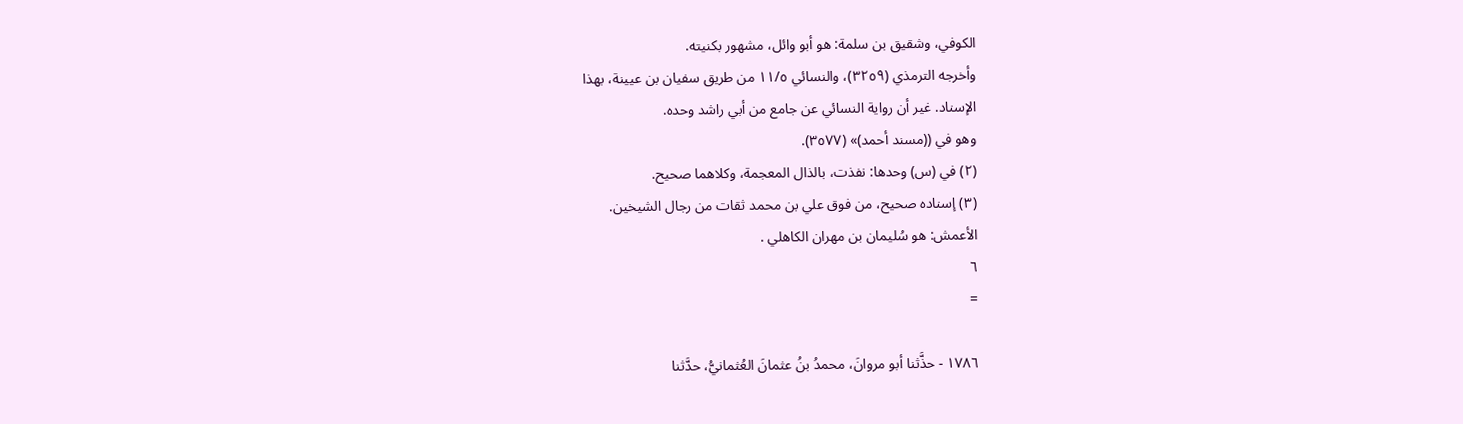الكوفي، وشقيق بن سلمة: هو أبو وائل، مشهور بكنيته.
وأخرجه الترمذي (٣٢٥٩)، والنسائي ١١/٥ من طريق سفيان بن عيينة، بهذا
الإسناد. غير أن رواية النسائي عن جامع من أبي راشد وحده.
وهو في ((مسند أحمد)» (٣٥٧٧).
(٢) في (س) وحدها: نفذت، بالذال المعجمة، وكلاهما صحيح.
(٣) إسناده صحيح، من فوق علي بن محمد ثقات من رجال الشيخين.
الأعمش: هو سُليمان بن مهران الكاهلي .
٦
=

١٧٨٦ - حذَّثنا أبو مروانَ، محمدُ بنُ عثمانَ العُثمانيُّ، حدَّثنا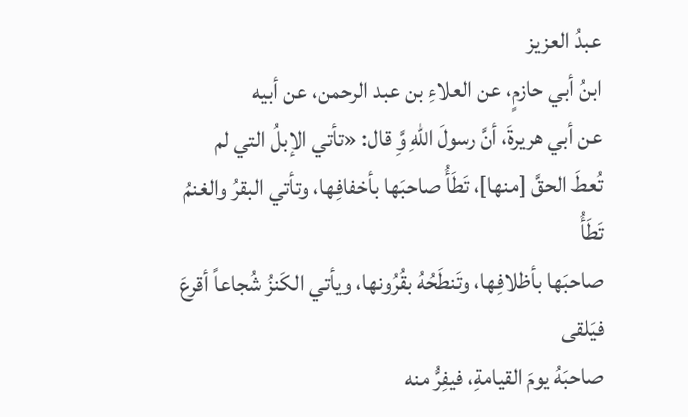عبدُ العزيز
ابنُ أبي حازمٍ، عن العلاءِ بن عبد الرحمن، عن أبيه
عن أبي هريرةَ، أنَّ رسولَ اللهِ وَِّ قال: «تأتي الإبلُ التي لم
تُعطَ الحقَّ [منها]، تَطَأُ صاحبَها بأخفافِها، وتأتي البقرُ والغنمُ تَطَأُ
صاحبَها بأظلافِها، وتَنطَحُهُ بقُرُونها، ويأتي الكَنزُ شُجاعاً أقرعَ فيَلقى
صاحبَهُ يومَ القيامةِ، فيفِرُّ منه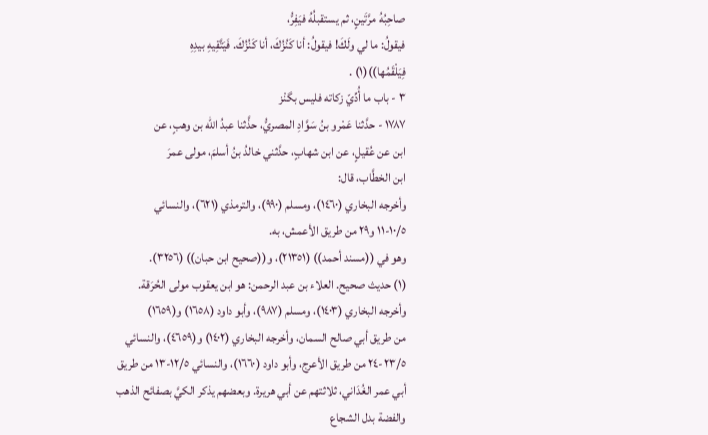صاحِبُهُ مرَّتَينٍ، ثم يستقبلُهُ فيَفِرُّ،
فيقولُ: ما لي ولَكَ! فيقولُ: أنا كَنُزُكَ، أنا كَنُزُكَ. فَيَتَّقِيهِ بيدِهِ
فِيَلْقَمُها))(١) .
٣ - باب ما أُدِّيّ زكاته فليس بگنْز
١٧٨٧ - حدَّثنا عَمْرو بنُ سَوَّادِ المصريُّ، حذَّثنا عبدُ الله بن وهبٍ، عن
ابن عن عُقيلٍ، عن ابن شهابٍ، حدَّثني خالدُ بنُ أسلمَ، مولى عمرَ
ابن الخطَّاب، قال:
وأخرجه البخاري (١٤٦٠)، ومسلم (٩٩٠)، والترمذي (٦٢١)، والنسائي
١٠/٥-١١ و٢٩ من طريق الأعمش، به.
وهو في ((مسند أحمد)) (٢١٣٥١)، و((صحيح ابن حبان)) (٣٢٥٦).
(١) حديث صحيح. العلاء بن عبد الرحمن: هو ابن يعقوب مولى الحُرَقة.
وأخرجه البخاري (١٤٠٣)، ومسلم (٩٨٧)، وأبو داود (١٦٥٨) و(١٦٥٩)
من طريق أبي صالح السمان، وأخرجه البخاري (١٤٠٢) و(٤٦٥٩)، والنسائي
٢٣/٥-٢٤ من طريق الأعرج، وأبو داود (١٦٦٠)، والنسائي ١٢/٥-١٣ من طريق
أبي عمر الغُدَاني، ثلاثتهم عن أبي هريرة. وبعضهم يذكر الكيَّ بصفائح الذهب
والفضة بدل الشجاع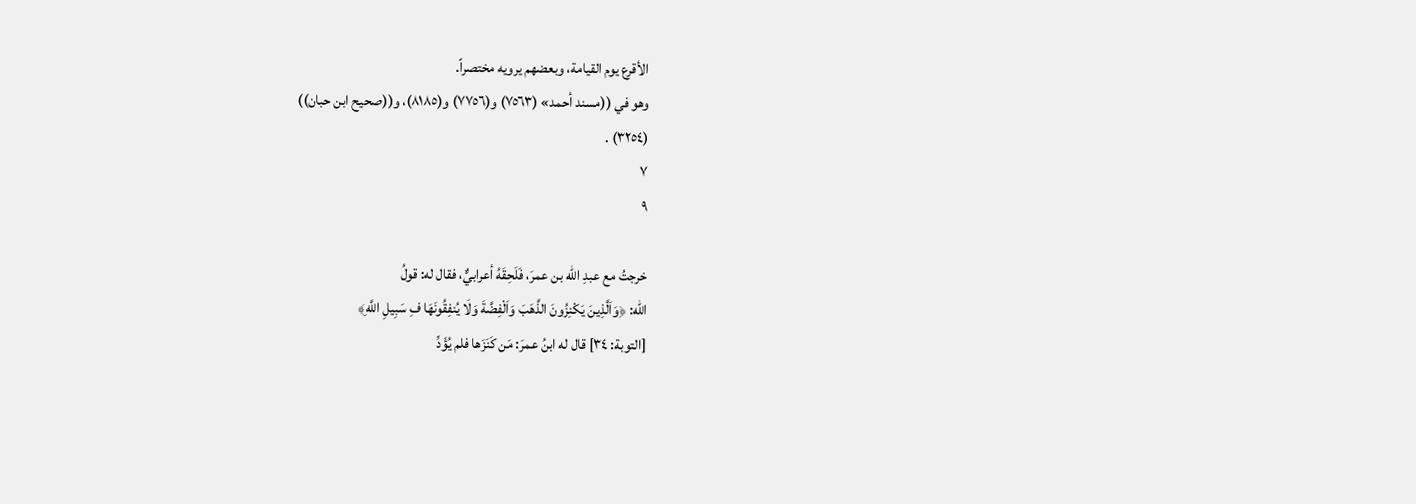الأقرع يوم القيامة، وبعضهم يرويه مختصراً.
وهو في ((مسند أحمد» (٧٥٦٣) و(٧٧٥٦) و(٨١٨٥)، و((صحيح ابن حبان))
(٣٢٥٤) .
٧
٩

خرجتُ مع عبدِ الله بن عمرَ، فَلَحِقَهُ أعرابيٌّ، فقال له: قولُ
الله: ﴿وَاَلَّذِينَ يَكْنِزُونَ الذَّهَبَ وَاَلْفِضَّةَ وَلَا يُنفِقُونَهَا فِ سَبِيلِ اللَّهِ﴾
[التوبة: ٣٤] قال له ابنُ عمرَ: مَن كَنَزَها فلم يُؤَدِّ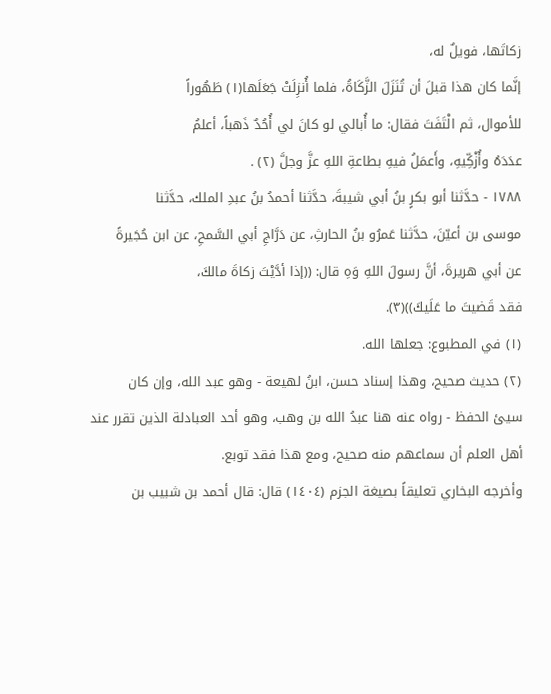زكاتَها، فويلٌ له،
إنَّما كان هذا قبلَ أن تُنَزَلَ الزَّكَاةُ، فلما أُنزِلَتْ جَعَلَها(١) طَهُوراً
للأموال، ثم الْتَفَتَ فقال: ما أُبالي لو كانَ لي أُحُدٌ ذَهباً، أعلمُ
عدَدَهُ وأُزْكِّيهِ، وأَعمَلُ فيهِ بطاعةِ اللهِ عزَّ وجلَّ (٢) .
١٧٨٨ - حدَّثنا أبو بكرٍ بنُ أبي شيبةَ، حدَّثنا أحمدُ بنُ عبدِ الملك، حدَّثنا
موسى بن أعيّنَ، حدَّثنا عَمرُو بنُ الحارثِ، عن دَرَّاجِ أبي السَّمحِ، عن ابن حُجَيرةً
عن أبي هريرةَ، أنَّ رسولَ اللهِ وَهِ قال: ((إذا أدَّيْتَ زكاةَ مالكَ،
فقد قَضيتَ ما عَلَيكَ))(٣).
(١) في المطبوع: جعلها الله.
(٢) حديث صحيح، وهذا إسناد حسن، ابنُ لهيعة - وهو عبد الله، وإن كان
سيئ الحفظ - رواه عنه هنا عبدُ الله بن وهب، وهو أحد العبادلة الذين تقرر عند
أهل العلم أن سماعهم منه صحيح، ومع هذا فقد توبع.
وأخرجه البخاري تعليقاً بصيغة الجزم (١٤٠٤) قال: قال أحمد بن شبيب بن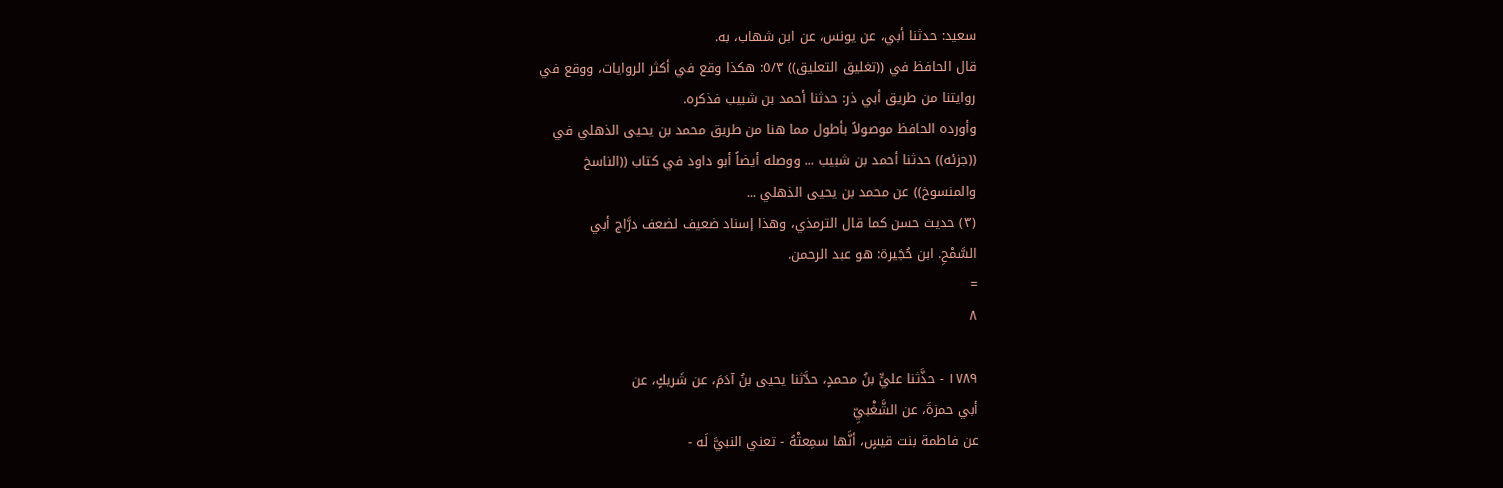سعيد: حدثنا أبي، عن يونس، عن ابن شهاب، به.
قال الحافظ في ((تغليق التعليق)) ٥/٣: هكذا وقع في أكثر الروايات، ووقع في
روايتنا من طريق أبي ذر: حدثنا أحمد بن شبيب فذكره.
وأورده الحافظ موصولاً بأطول مما هنا من طريق محمد بن يحيى الذهلي في
((جزئه)) حدثنا أحمد بن شبيب ... ووصله أيضاً أبو داود في كتاب ((الناسخ
والمنسوخ)) عن محمد بن يحيى الذهلي ...
(٣) حديث حسن كما قال الترمذي، وهذا إسناد ضعيف لضعف درَّاج أبي
السَّمْحِ. ابن حُجَيرة: هو عبد الرحمن.
=
٨

١٧٨٩ - حذَّثنا عليٍّ بنُ محمدٍ، حدَّثنا يحيى بنُ آدَمَ، عن شَريكٍ، عن
أبي حمزةَ، عن الشَّغْبيِّ
عن فاطمة بنت قيسٍ، أنَّها سمِعتْهُ - تعني النبيَّ لَه -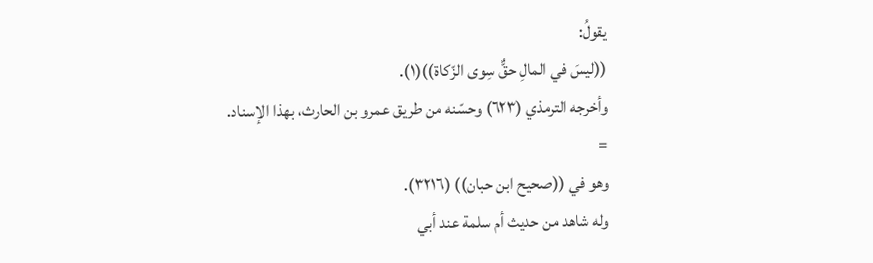يقولُ:
((ليسَ في المالِ حقٌّ سِوى الزّكاة))(١).
وأخرجه الترمذي (٦٢٣) وحسّنه من طريق عمرو بن الحارث، بهذا الإسناد.
=
وهو في ((صحيح ابن حبان)) (٣٢١٦).
وله شاهد من حديث أم سلمة عند أبي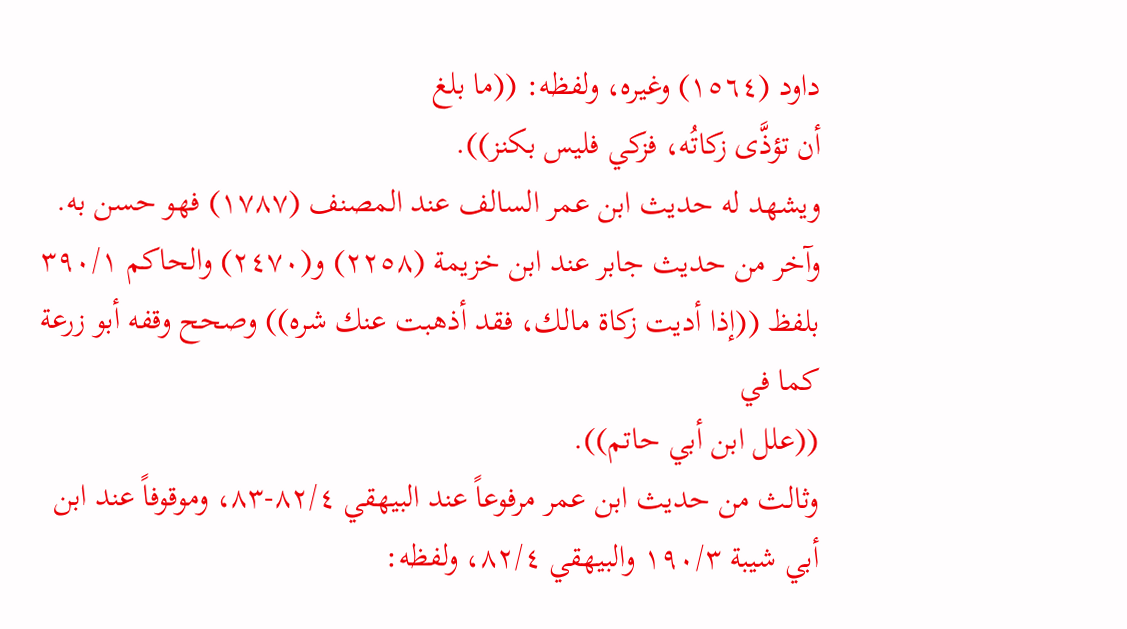داود (١٥٦٤) وغيره، ولفظه: ((ما بلغ
أن تؤذَّی زکاتُه، فزکي فليس بكنز)).
ویشهد له حديث ابن عمر السالف عند المصنف (١٧٨٧) فهو حسن به.
وآخر من حديث جابر عند ابن خزيمة (٢٢٥٨) و(٢٤٧٠) والحاكم ٣٩٠/١
بلفظ ((إذا أديت زكاة مالك، فقد أذهبت عنك شره)) وصحح وقفه أبو زرعة كما في
((علل ابن أبي حاتم)).
وثالث من حديث ابن عمر مرفوعاً عند البيهقي ٨٢/٤-٨٣، وموقوفاً عند ابن
أبي شيبة ١٩٠/٣ والبيهقي ٨٢/٤، ولفظه: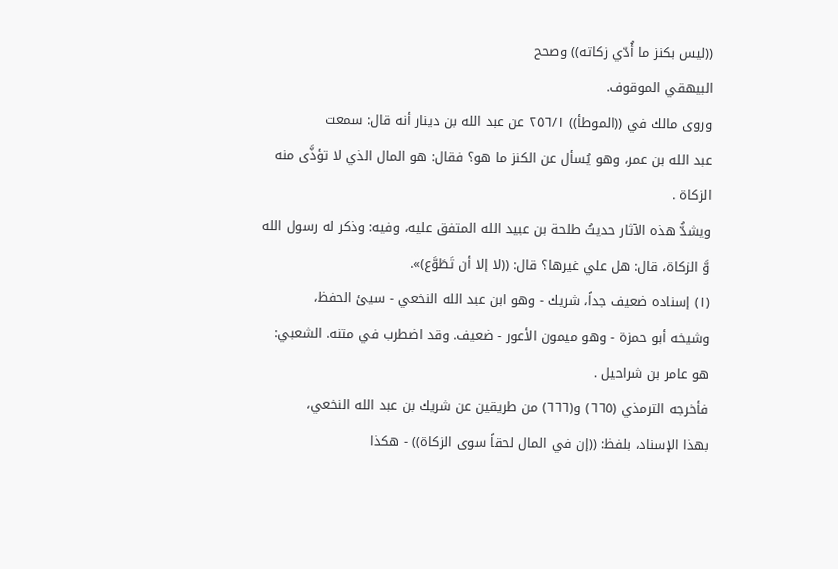((ليس بكنز ما أُدّي زكاته)) وصحح
البيهقي الموقوف.
وروى مالك في ((الموطأ)) ٢٥٦/١ عن عبد الله بن دينار أنه قال: سمعت
عبد الله بن عمر، وهو يُسأل عن الكنز ما هو؟ فقال: هو المال الذي لا تؤذَّى منه
الزكاة .
ويشدُّ هذه الآثار حديثُ طلحة بن عبيد الله المتفق عليه، وفيه: وذكر له رسول الله
وَّ الزكاة، قال: هل علي غيرها؟ قال: ((لا إلا أن تَطَوَّع)».
(١) إسناده ضعيف جداً، شريك - وهو ابن عبد الله النخعي - سيئ الحفظ،
وشيخه أبو حمزة - وهو ميمون الأعور - ضعيف. وقد اضطرب في متنه. الشعبي:
هو عامر بن شراحيل .
فأخرجه الترمذي (٦٦٥) و(٦٦٦) من طريقين عن شريك بن عبد الله النخعي،
بهذا الإسناد، بلفظ: ((إن في المال لحقاً سوى الزكاة)) - هكذا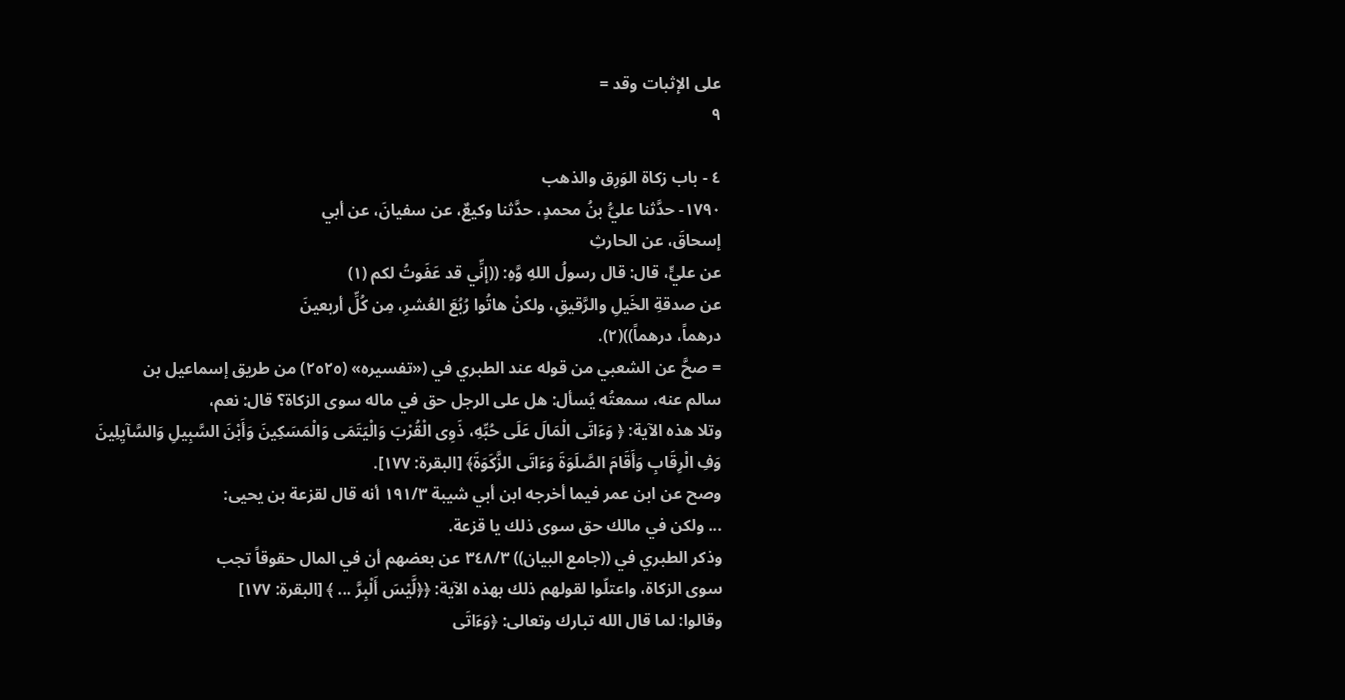على الإثبات وقد =
٩

٤ - باب زكاة الوَرِق والذهب
١٧٩٠- حدَّثنا عليُّ بنُ محمدٍ، حدَّثنا وكيعٌ، عن سفيانَ، عن أبي
إسحاقَ، عن الحارثِ
عن عليٍّ، قال: قال رسولُ اللهِ وَّهِ: ((إنِّي قد عَفَوتُ لكم (١)
عن صدقةِ الخَيلِ والرَّقيقِ، ولكنْ هاتُوا رُبُعَ العُشرِ، مِن كُلِّ أربعينَ
درهماً، درهماً))(٢).
= صحَّ عن الشعبي من قوله عند الطبري في («تفسيره» (٢٥٢٥) من طريق إسماعيل بن
سالم عنه، سمعتُه يُسأل: هل على الرجل حق في ماله سوى الزكاة؟ قال: نعم،
وتلا هذه الآية: ﴿ وَءَاتَى الْمَالَ عَلَى حُبِّهِ، ذَوِى الْقُرْبَ وَالْيَتَمَى وَالْمَسَكِينَ وَأَبْنَ السَّبِيلِ وَالسَّآيِلِينَ
وَفِ الْرِقَابِ وَأَقَامَ الصَّلَوَةَ وَءَاتَى الزَّكَوَةَ﴾ [البقرة: ١٧٧].
وصح عن ابن عمر فيما أخرجه ابن أبي شيبة ١٩١/٣ أنه قال لقزعة بن يحيى:
... ولكن في مالك حق سوى ذلك يا قزعة.
وذكر الطبري في ((جامع البيان)) ٣٤٨/٣ عن بعضهم أن في المال حقوقاً تجب
سوى الزكاة، واعتلّوا لقولهم ذلك بهذه الآية: ﴿﴿لَّيْسَ أَلْبِرَّ ... ﴾ [البقرة: ١٧٧]
وقالوا: لما قال الله تبارك وتعالى: ﴿وَءَاتَى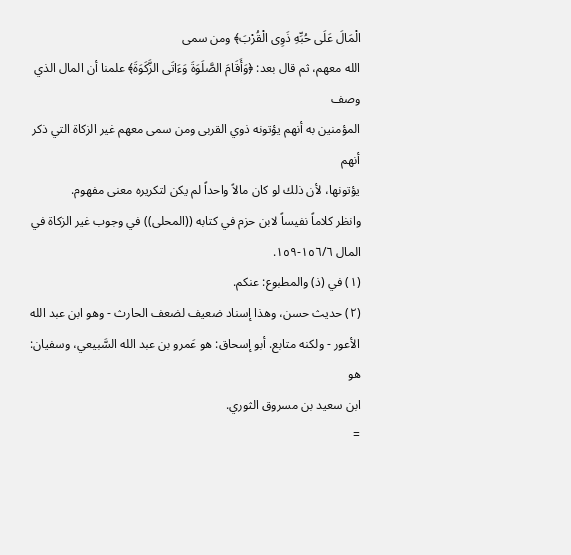الْمَالَ عَلَى حُبِّهِ ذَوِى الْقُرْبَ﴾ ومن سمى
الله معهم، ثم قال بعد: ﴿وَأَقَامَ الصَّلَوَةَ وَءَاتَى الزَّكَوَةَ﴾ علمنا أن المال الذي وصف
المؤمنين به أنهم يؤتونه ذوي القربى ومن سمى معهم غير الزكاة التي ذكر أنهم
يؤتونها، لأن ذلك لو كان مالاً واحداً لم يكن لتكريره معنى مفهوم.
وانظر كلاماً نفيساً لابن حزم في كتابه ((المحلى)) في وجوب غير الزكاة في
المال ١٥٦/٦-١٥٩.
(١) في (ذ) والمطبوع: عنكم.
(٢) حديث حسن، وهذا إسناد ضعيف لضعف الحارث - وهو ابن عبد الله
الأعور - ولكنه متابع. أبو إسحاق: هو عَمرو بن عبد الله السَّبيعي، وسفيان: هو
ابن سعيد بن مسروق الثوري.
=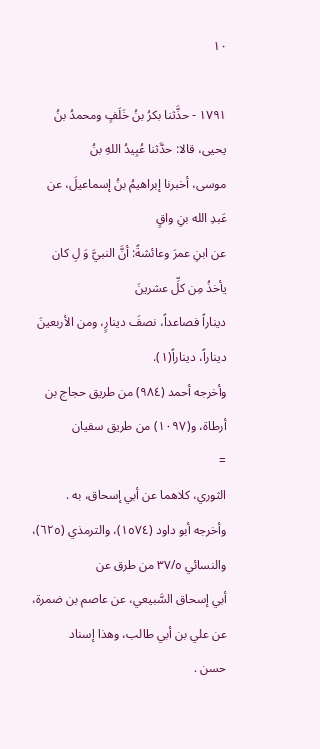١٠

١٧٩١ - حذَّثنا بكرُ بنُ خَلَفٍ ومحمدُ بنُ يحيى، قالا: حدَّثنا عُبِيدُ اللهِ بنُ
موسى، أخبرنا إبراهيمُ بنُ إسماعيلَ، عن عَبدِ الله بنِ واقٍ
عن ابنِ عمرَ وعائشةً: أنَّ النبيَّ وَ لِ كان يأخذُ مِن كلِّ عشرينَ
ديناراً فصاعداً، نصفَ دينارٍ، ومن الأربعينَ ديناراً، ديناراً(١).
وأخرجه أحمد (٩٨٤) من طريق حجاج بن أرطاة، و(١٠٩٧) من طريق سفيان
=
الثوري، كلاهما عن أبي إسحاق، به .
وأخرجه أبو داود (١٥٧٤)، والترمذي (٦٢٥)، والنسائي ٣٧/٥ من طرق عن
أبي إسحاق السَّبيعي، عن عاصم بن ضمرة، عن علي بن أبي طالب، وهذا إسناد
حسن .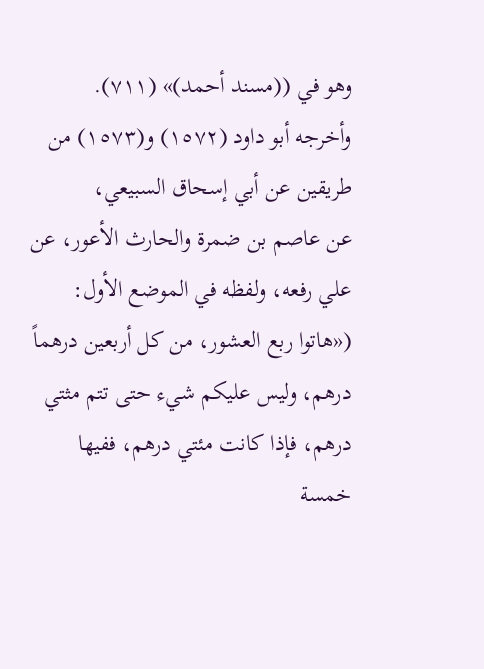وهو في ((مسند أحمد)» (٧١١).
وأخرجه أبو داود (١٥٧٢) و(١٥٧٣) من طريقين عن أبي إسحاق السبيعي،
عن عاصم بن ضمرة والحارث الأعور، عن علي رفعه، ولفظه في الموضع الأول:
(«هاتوا ربع العشور، من كل أربعين درهماً درهم، وليس عليكم شيء حتى تتم مثتي
درهم، فإذا كانت مئتي درهم، ففيها خمسة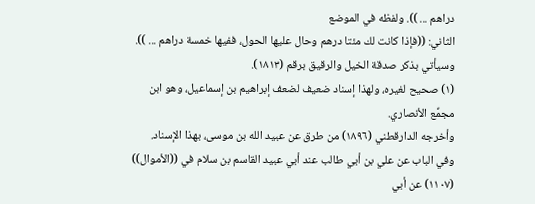دراهم ... )). ولفظه في الموضع
الثاني: ((فإذا كانت لك مئتا درهم وحال عليها الحول، ففيها خمسة دراهم ... )).
وسيأتي بذكر صدقة الخيل والرقيق برقم (١٨١٣).
(١) صحيح لغيره، ولهذا إسناد ضعيف لضعف إبراهيم بن إسماعيل، وهو ابن
مجمِّع الأنصاري.
وأخرجه الدارقطني (١٨٩٦) من طرق عن عبيد الله بن موسى، بهذا الإسناد.
وفي الباب عن علي بن أبي طالب عند أبي عبيد القاسم بن سلام في ((الأموال))
(١١٠٧) عن أبي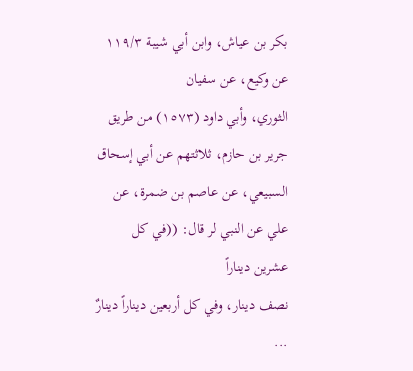بكر بن عياش، وابن أبي شيبة ١١٩/٣ عن وكيع، عن سفيان
الثوري، وأبي داود (١٥٧٣) من طريق جرير بن حازم، ثلاثتهم عن أبي إسحاق
السبيعي، عن عاصم بن ضمرة، عن علي عن النبي لر قال: ((في كل عشرين ديناراً
نصف دينار، وفي كل أربعين ديناراً دينارٌ ...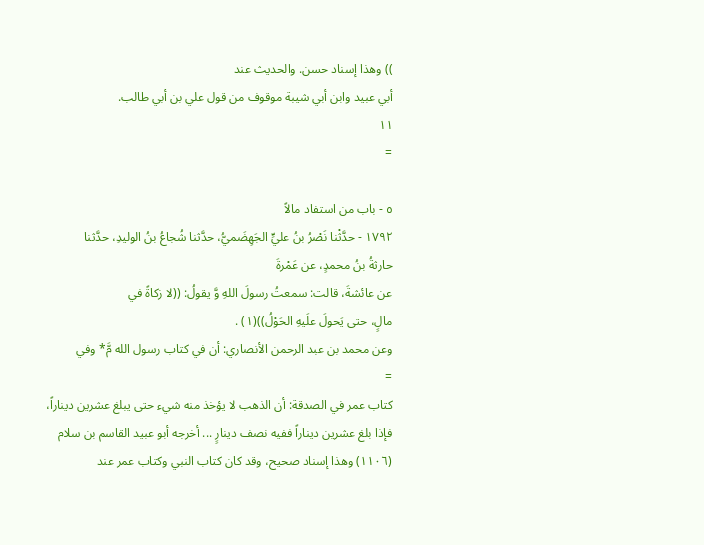)) وهذا إسناد حسن. والحديث عند
أبي عبيد وابن أبي شيبة موقوف من قول علي بن أبي طالب.
١١
=

٥ - باب من استفاد مالاً
١٧٩٢ - حدَّثْنا نَصْرُ بنُ عليٍّ الجَهِضَميُّ، حدَّثنا شُجاعُ بنُ الوليدِ، حدَّثنا
حارثةُ بنُ محمدٍ، عن عَمْرةَ
عن عائشةَ، قالت: سمعتُ رسولَ اللهِ وَّ يقولُ: ((لا زكاةً في
مالٍ، حتى يَحولَ علَيهِ الحَوْلُ))(١) .
وعن محمد بن عبد الرحمن الأنصاري: أن في كتاب رسول الله مَّ* وفي
=
كتاب عمر في الصدقة: أن الذهب لا يؤخذ منه شيء حتى يبلغ عشرين ديناراً،
فإذا بلغ عشرين ديناراً ففيه نصف دينارٍ ... أخرجه أبو عبيد القاسم بن سلام
(١١٠٦) وهذا إسناد صحيح، وقد كان كتاب النبي وكتاب عمر عند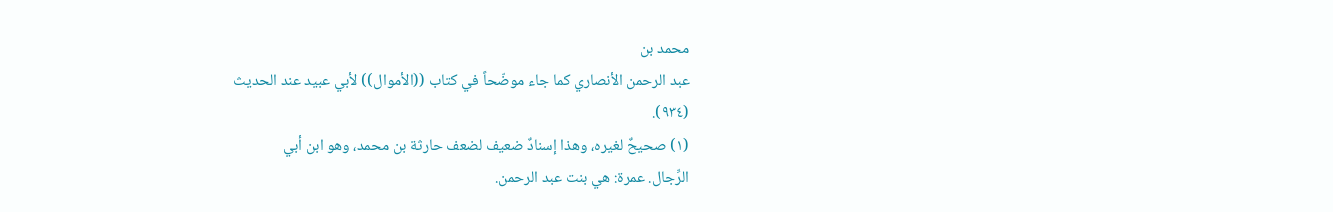محمد بن
عبد الرحمن الأنصاري كما جاء موضّحاً في كتاب ((الأموال)) لأبي عبيد عند الحديث
(٩٣٤).
(١) صحيحٌ لغيره، وهذا إسنادٌ ضعيف لضعف حارثة بن محمد، وهو ابن أبي
الرِّجال. عمرة: هي بنت عبد الرحمن.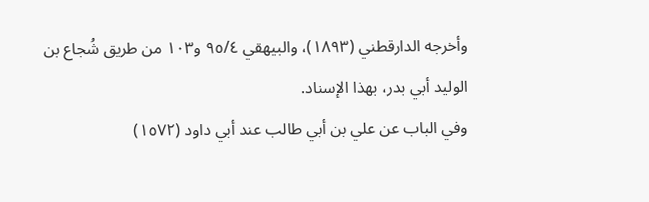وأخرجه الدارقطني (١٨٩٣)، والبيهقي ٩٥/٤ و١٠٣ من طريق شُجاع بن
الوليد أبي بدر، بهذا الإسناد.
وفي الباب عن علي بن أبي طالب عند أبي داود (١٥٧٢)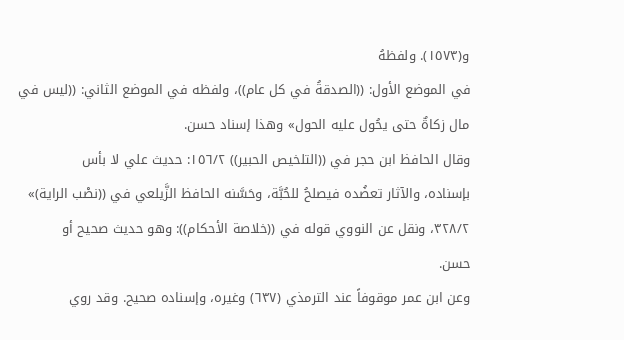و(١٥٧٣). ولفظهُ
في الموضع الأول: ((الصدقةُ في كل عام))، ولفظه في الموضع الثاني: ((ليس في
مال زکاةٌ حتی یحُول عليه الحول» وهذا إسناد حسن.
وقال الحافظ ابن حجر في ((التلخيص الحبير)) ١٥٦/٢: حديث علي لا بأس
بإسناده، والآثار تعضُده فيصلحُ للحُبَّة، وحَسَّنه الحافظ الزَّيلعي في ((نصْب الراية)»
٣٢٨/٢، ونقل عن النووي قوله في ((خلاصة الأحكام)): وهو حديث صحيح أو
حسن.
وعن ابن عمر موقوفاً عند الترمذي (٦٣٧) وغيره، وإسناده صحيح. وقد روي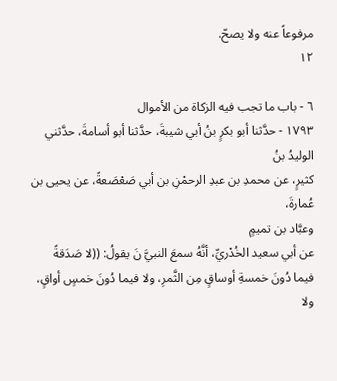مرفوعاً عنه ولا يصحّ.
١٢

٦ - باب ما تجب فيه الزكاة من الأموال
١٧٩٣ - حدَّثنا أبو بكرٍ بنُ أبي شيبةَ، حدَّثنا أبو أسامةَ، حدَّثني الوليدُ بنُ
كثيرٍ، عن محمدِ بن عبدِ الرحمْنِ بن أبي صَعْصَعةً، عن يحيى بن عُمارةَ،
وعبَّاد بن تميمٍ
عن أبي سعيد الخُدْريِّ، أنَّهُ سمعَ النبيَّ نَ يقولُ: ((لا صَدَقةً
فيما دُونَ خمسةِ أوساقٍ مِن الثَّمرِ، ولا فيما دُونَ خمسٍ أواقٍ، ولا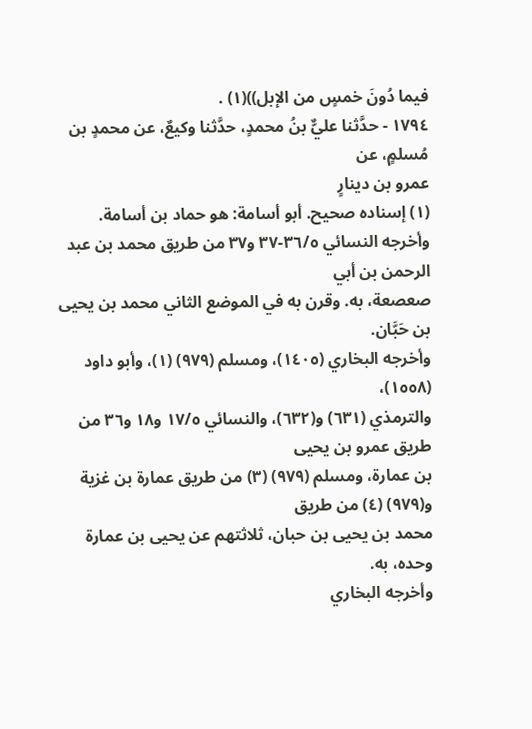فيما دُونَ خمسٍ من الإبل))(١) .
١٧٩٤ - حدَّثنا عليٌّ بنُ محمدٍ، حدَّثنا وكيعٌ، عن محمدٍ بن مُسلمٍ، عن
عمرو بن دینارٍ
(١) إسناده صحيح. أبو أسامة: هو حماد بن أسامة.
وأخرجه النسائي ٣٦/٥-٣٧ و٣٧ من طريق محمد بن عبد الرحمن بن أبي
صعصعة، به. وقرن به في الموضع الثاني محمد بن يحيى بن حَبَّان.
وأخرجه البخاري (١٤٠٥)، ومسلم (٩٧٩) (١)، وأبو داود (١٥٥٨)،
والترمذي (٦٣١) و(٦٣٢)، والنسائي ١٧/٥ و١٨ و٣٦ من طريق عمرو بن يحيى
بن عمارة، ومسلم (٩٧٩) (٣) من طريق عمارة بن غزية و(٩٧٩) (٤) من طريق
محمد بن يحيى بن حبان، ثلاثتهم عن يحيى بن عمارة وحده، به.
وأخرجه البخاري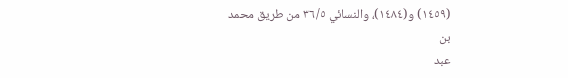(١٤٥٩) و(١٤٨٤)، والنسائي ٣٦/٥ من طريق محمد بن
عبد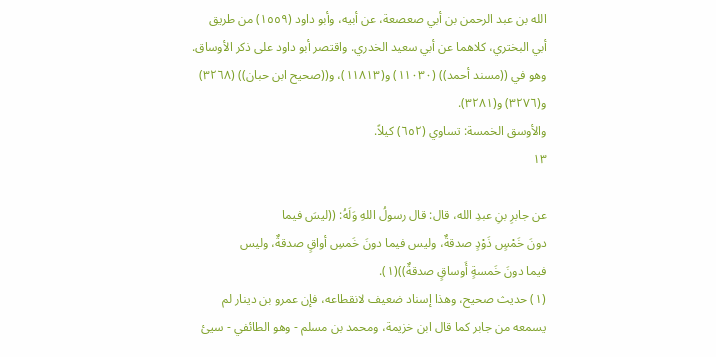الله بن عبد الرحمن بن أبي صعصعة، عن أبيه، وأبو داود (١٥٥٩) من طريق
أبي البختري، كلاهما عن أبي سعيد الخدري. واقتصر أبو داود على ذكر الأوساق.
وهو في ((مسند أحمد)) (١١٠٣٠) و(١١٨١٣)، و((صحيح ابن حبان)) (٣٢٦٨)
و(٣٢٧٦) و(٣٢٨١).
والأوسق الخمسة: تساوي (٦٥٢) کیلاً.
١٣

عن جابرِ بنِ عبدِ الله، قال: قال رسولُ اللهِ وَلَهُ: ((ليسَ فيما
دونَ خَمْسٍ ذَوْدٍ صدقةٌ، وليس فيما دونَ خَمسِ أواقٍ صدقةٌ، وليس
فيما دونَ خَمسةٍ أَوساقٍ صدقةٌ))(١).
(١) حديث صحيح، وهذا إسناد ضعيف لانقطاعه، فإن عمرو بن دينار لم
يسمعه من جابر كما قال ابن خزيمة، ومحمد بن مسلم - وهو الطائفي - سيئ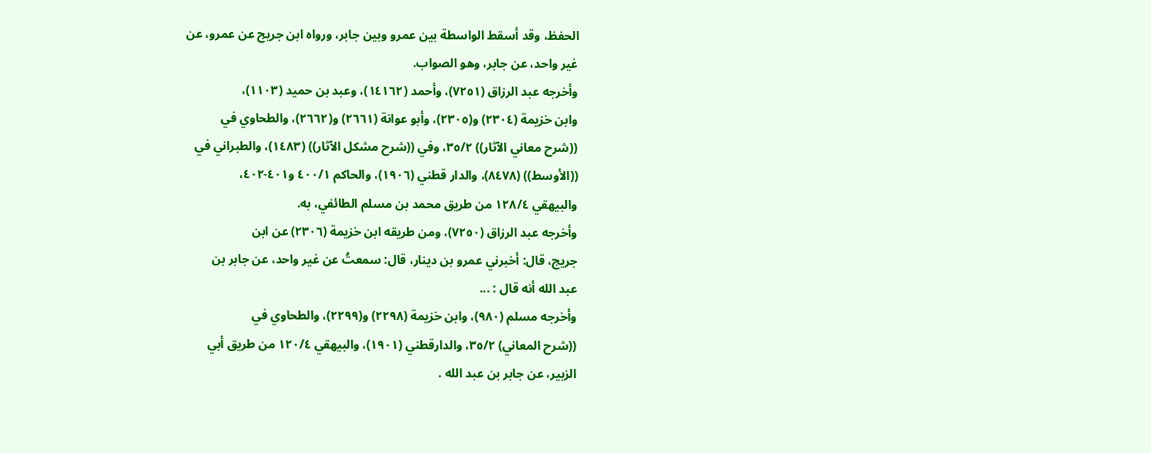الحفظ، وقد أسقط الواسطة بين عمرو وبين جابر، ورواه ابن جريج عن عمرو، عن
غير واحد، عن جابر، وهو الصواب.
وأخرجه عبد الرزاق (٧٢٥١)، وأحمد (١٤١٦٢)، وعبد بن حميد (١١٠٣)،
وابن خزيمة (٢٣٠٤) و(٢٣٠٥)، وأبو عوانة (٢٦٦١) و(٢٦٦٢)، والطحاوي في
((شرح معاني الآثار)) ٣٥/٢، وفي ((شرح مشكل الآثار)) (١٤٨٣)، والطبراني في
((الأوسط)) (٨٤٧٨)، والدار قطني (١٩٠٦)، والحاكم ٤٠٠/١ و٤٠١-٤٠٢،
والبيهقي ١٢٨/٤ من طريق محمد بن مسلم الطائفي، به.
وأخرجه عبد الرزاق (٧٢٥٠)، ومن طريقه ابن خزيمة (٢٣٠٦) عن ابن
جريج، قال: أخبرني عمرو بن دينار، قال: سمعتُ عن غير واحد، عن جابر بن
عبد الله أنه قال : ...
وأخرجه مسلم (٩٨٠)، وابن خزيمة (٢٢٩٨) و(٢٢٩٩)، والطحاوي في
((شرح المعاني) ٣٥/٢، والدارقطني (١٩٠١)، والبيهقي ١٢٠/٤ من طريق أبي
الزبير، عن جابر بن عبد الله .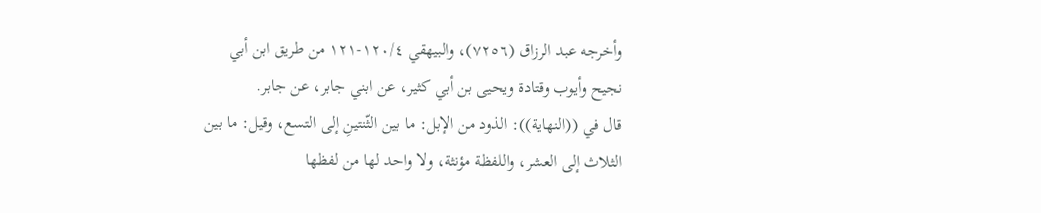وأخرجه عبد الرزاق (٧٢٥٦)، والبيهقي ١٢٠/٤-١٢١ من طريق ابن أبي
نجيح وأيوب وقتادة ويحيى بن أبي كثير، عن ابني جابر، عن جابر.
قال في ((النهاية)): الذود من الإبل: ما بين الثّنتينِ إلى التسع، وقيل: ما بين
الثلاث إلى العشر، واللفظة مؤنثة، ولا واحد لها من لفظها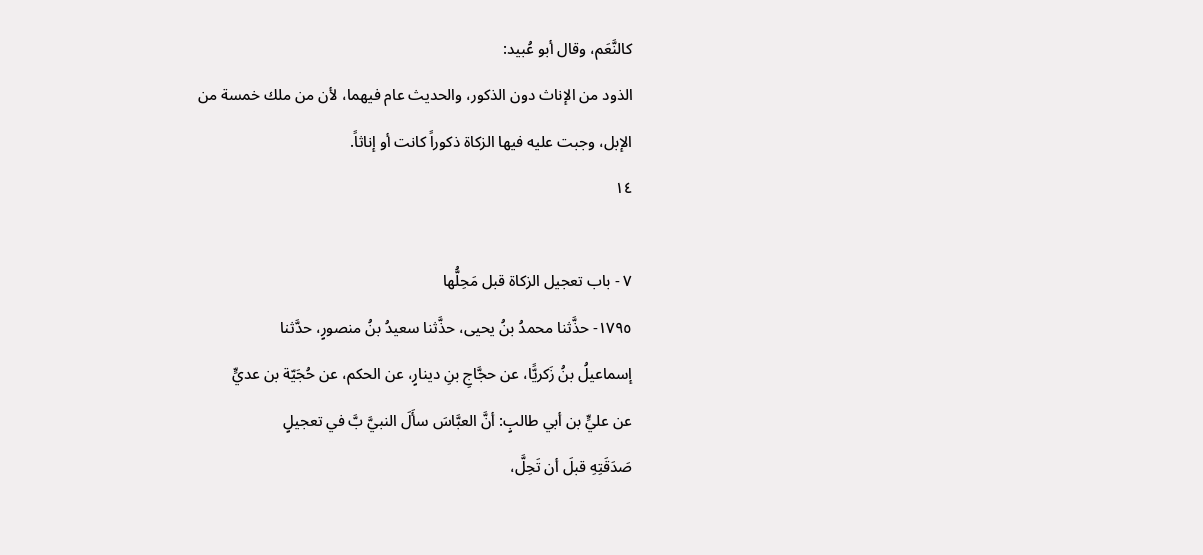كالنَّعَم، وقال أبو عُبيد:
الذود من الإناث دون الذكور، والحديث عام فيهما، لأن من ملك خمسة من
الإبل، وجبت عليه فيها الزكاة ذكوراً كانت أو إناثاً.
١٤

٧ - باب تعجيل الزكاة قبل مَحِلُّها
١٧٩٥- حذَّثنا محمدُ بنُ يحيى، حذَّثنا سعيدُ بنُ منصورٍ، حدَّثنا
إسماعيلُ بنُ زَكريًّا، عن حجَّاجِ بنِ دينارٍ، عن الحكم، عن حُجَيّة بن عديٍّ
عن عليٍّ بن أبي طالبٍ: أنَّ العبَّاسَ سأَلَ النبيَّ بَّ في تعجيلٍ
صَدَقَتِهِ قبلَ أن تَحِلَّ،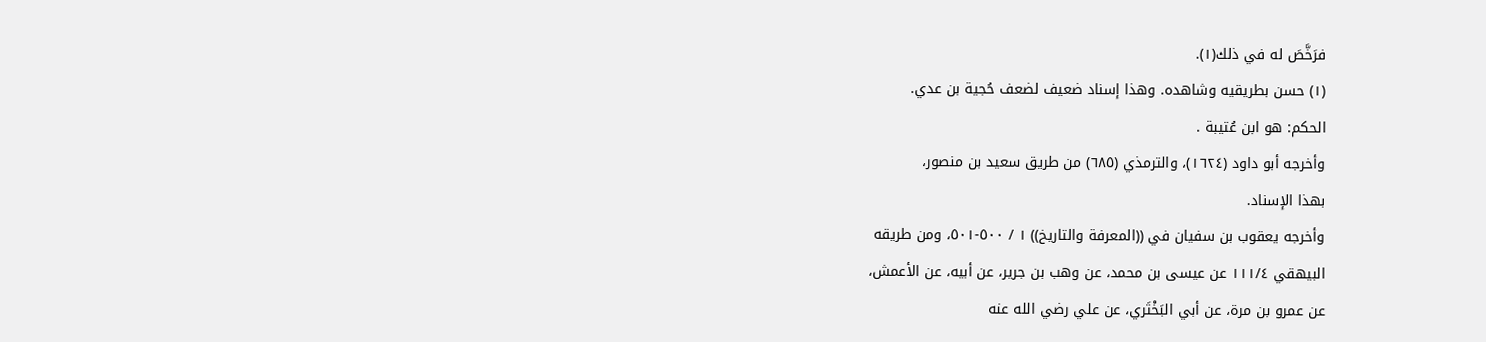فرَخَّصَ له في ذلك(١).
(١) حسن بطريقيه وشاهده. وهذا إسناد ضعيف لضعف حُجية بن عدي.
الحكم: هو ابن عُتيبة .
وأخرجه أبو داود (١٦٢٤)، والترمذي (٦٨٥) من طريق سعيد بن منصور،
بهذا الإسناد.
وأخرجه يعقوب بن سفيان في ((المعرفة والتاريخ)) ١ / ٥٠٠-٥٠١، ومن طريقه
البيهقي ١١١/٤ عن عيسى بن محمد، عن وهب بن جرير، عن أبيه، عن الأعمش،
عن عمرو بن مرة، عن أبي البَخْتَري، عن علي رضي الله عنه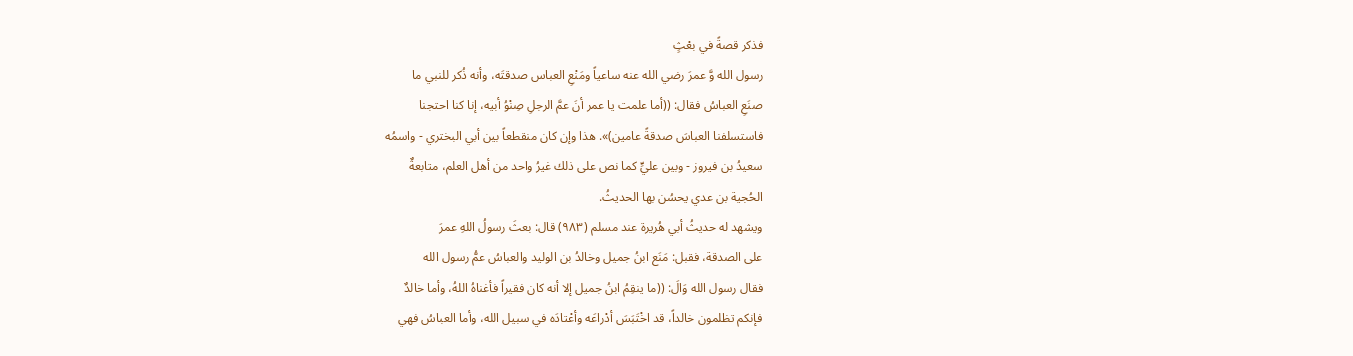فذكر قصةً في بعْثٍ
رسول الله وَّ عمرَ رضي الله عنه ساعياً ومَنْعِ العباس صدقتَه، وأنه ذُكر للنبي ما
صنَعِ العباسُ فقال: ((أما علمت يا عمر أنَ عمَّ الرجلِ صِنْوُ أبيه، إنا كنا احتجنا
فاستسلفنا العباسَ صدقةً عامين)». هذا وإن كان منقطعاً بين أبي البختري - واسمُه
سعيدُ بن فيروز - وبين عليٍّ كما نص على ذلك غيرُ واحد من أهل العلم، متابعةٌ
الحُجية بن عدي يحسُن بها الحديثُ.
ويشهد له حديثُ أبي هُريرة عند مسلم (٩٨٣) قال: بعثَ رسولُ اللهِ عمرَ
على الصدقة، فقبل: مَنَع ابنُ جميل وخالدُ بن الوليد والعباسُ عمُّ رسول الله
فقال رسول الله وَالَ: ((ما ينقِمُ ابنُ جميل إلا أنه كان فقيراً فأغناهُ اللهُ، وأما خالدٌ
فإنكم تظلمون خالداً، قد اخْتَبَسَ أدْراعَه وأعْتادَه في سبيل الله، وأما العباسُ فهي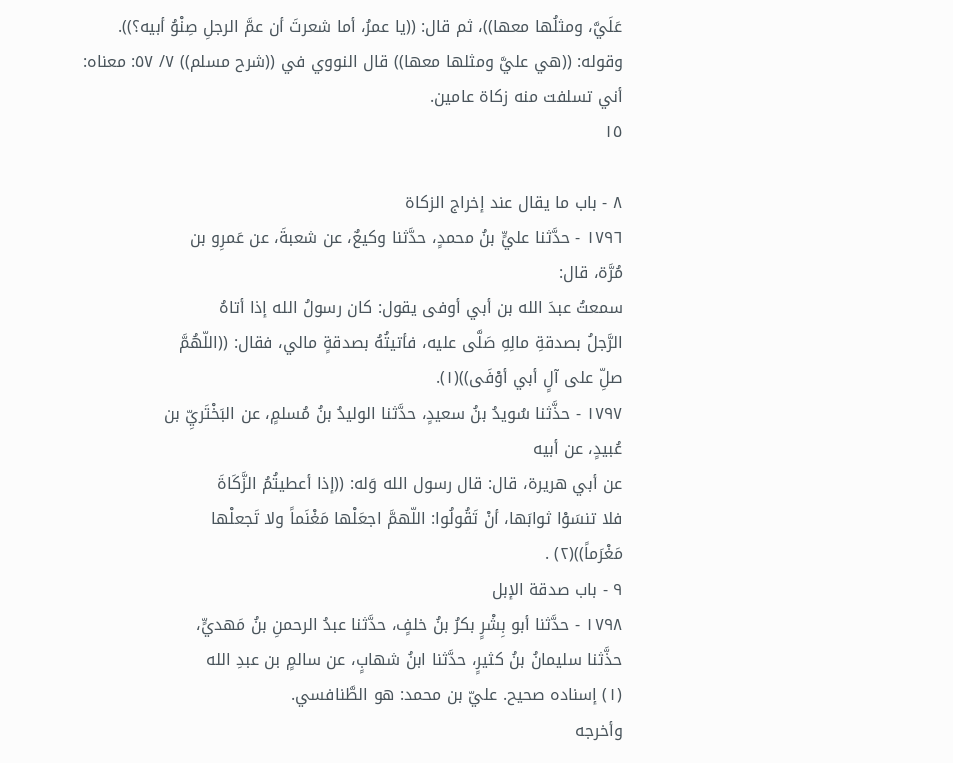عَلَيَّ، ومثلُها معها))، ثم قال: ((يا عمرُ، أما شعرتَ أن عمَّ الرجلِ صِنْوُ أبيه؟)).
وقوله: ((هي عليَّ ومثلها معها)) قال النووي في ((شرح مسلم)) ٧/ ٥٧: معناه:
أني تسلفت منه زكاة عامين.
١٥

٨ - باب ما يقال عند إخراج الزكاة
١٧٩٦ - حدَّثنا عليٍّ بنُ محمدٍ، حدَّثنا وكيعٌ، عن شعبةَ، عن عَمرِو بن
مُرَّة، قال:
سمعتُ عبدَ الله بن أبي أوفى يقول: كان رسولُ الله إذا أتاهُ
الرَّجلُ بصدقةِ مالِهِ صَلَّى عليه، فأتيتُهُ بصدقةٍ مالي، فقال: ((اللّهُمَّ
صلِّ على آلٍ أبي أوْفَى))(١).
١٧٩٧ - حذَّثنا سُويدُ بنُ سعيدٍ، حدَّثنا الوليدُ بنُ مُسلمٍ، عن البَخْتَريِّ بن
عُبيدٍ، عن أبيه
عن أبي هريرة، قال: قال رسول الله وَله: ((إذا أعطيتُمُ الزَّكَاةَ
فلا تنسَوْا ثوابَها، أنْ تَقُولُوا: اللّهمَّ اجعَلْها مَغْنَماً ولا تَجعلْها
مَغْرَماً))(٢) .
٩ - باب صدقة الإبل
١٧٩٨ - حدَّثنا أبو بِشْرٍ بكرُ بنُ خلفٍ، حدَّثنا عبدُ الرحمنِ بنُ مَهديٍّ،
حذَّثنا سليمانُ بنُ كثيرٍ، حدَّثنا ابنُ شهابٍ، عن سالمٍ بن عبدِ الله
(١) إسناده صحيح. عليّ بن محمد: هو الطَّنافسي.
وأخرجه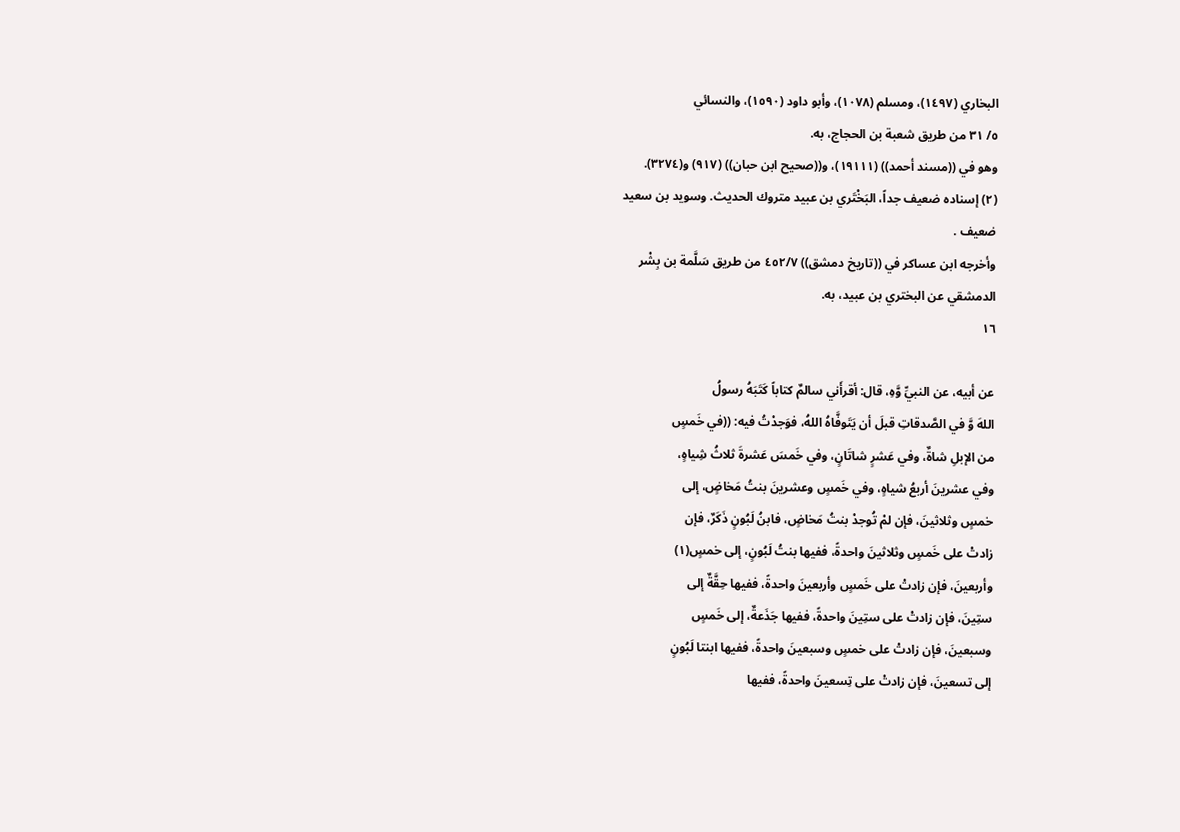البخاري (١٤٩٧)، ومسلم (١٠٧٨)، وأبو داود (١٥٩٠)، والنسائي
٥/ ٣١ من طريق شعبة بن الحجاج، به.
وهو في ((مسند أحمد)) (١٩١١١)، و((صحيح ابن حبان)) (٩١٧) و(٣٢٧٤).
(٢) إسناده ضعيف جداً، البَخْتَري بن عبيد متروك الحديث. وسويد بن سعيد
ضعيف .
وأخرجه ابن عساكر في ((تاريخ دمشق)) ٤٥٢/٧ من طريق سَلَّمة بن بِشْر
الدمشقي عن البختري بن عبيد، به.
١٦

عن أبيه، عن النبيِّ وَّهِ، قال: أقرأَني سالمٌ كتاباً كَتَبَهُ رسولُ
اللهَ وَّ في الصَّدقاتِ قبلَ أن يَتَوفَّاهُ اللهُ، فوَجدْتُ فيه: ((في خَمسٍ
من الإبلِ شاةٌ، وفي عَشرٍ شاتَانٍ، وفي خَمسَ عَشرةَ ثلاثُ شِياهٍ،
وفي عشرينَ أربعُ شياهٍ، وفي خَمسٍ وعشرينَ بنتُ مَخاضٍ، إلى
خمسٍ وثلاثينَ، فإن لمْ تُوجدْ بنتُ مَخاضٍ، فابنُ لَبُونٍ ذَكَرٌ، فإن
زادتْ على خَمسٍ وثلاثينَ واحدةً، ففيها بنتُ لَبُونٍ، إلى خمسٍ(١)
وأربعينَ، فإن زادتْ على خَمسٍ وأربعينَ واحدةً، ففيها حِقَّةٌ إلى
ستِينَ، فإن زادتْ على ستِينَ واحدةً، ففيها جَذَعةٌ، إلى خَمسٍ
وسبعينَ، فإن زادتْ على خمسٍ وسبعينَ واحدةً، ففيها ابنتا لَبُونٍ
إلى تسعينَ، فإن زادتْ على تِسعينَ واحدةً، ففيها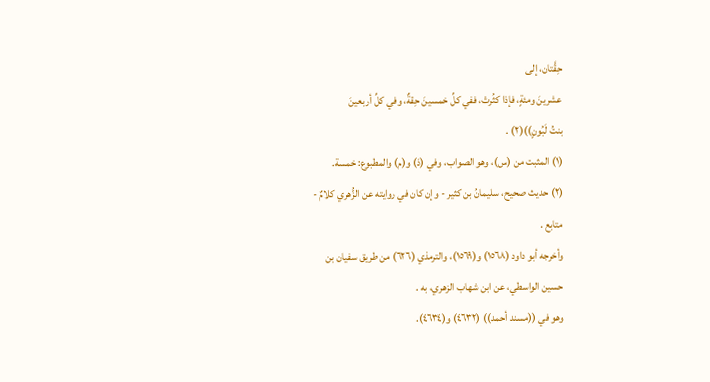حِقَّتان، إلى
عشرينَ ومئةٍ، فإذا كثُرتْ، ففي كلِّ خمسينَ حِقةٌ، وفي كلِّ أربعينَ
بنتُ لَبُونٍ))(٢) .
(١) المثبت من (س)، وهو الصواب، وفي (ذ) و(م) والمطبوع: خمسة.
(٢) حديث صحيح، سليمانُ بن كثير - وإن كان في روايته عن الزُّهري كلامٌ -
متابع .
وأخرجه أبو داود (١٥٦٨) و(١٥٦٩)، والترمذي (٦٢٦) من طريق سفيان بن
حسين الواسطي، عن ابن شهاب الزهري، به .
وهو في ((مسند أحمد)) (٤٦٣٢) و(٤٦٣٤).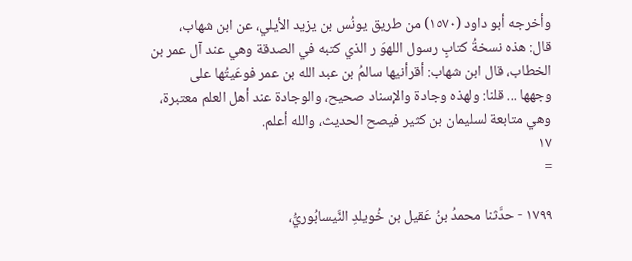وأخرجه أبو داود (١٥٧٠) من طريق يونُس بن يزيد الأيلي، عن ابن شهاب،
قال: هذه نسخةُ كتابٍ رسول اللهوَ ر الذي كتبه في الصدقة وهي عند آل عمر بن
الخطاب، قال ابن شهاب: أقرأنيها سالمُ بن عبد الله بن عمر فوعَيتُها على
وجهها ... قلنا: ولهذه وجادة والإسناد صحيح، والوجادة عند أهل العلم معتبرة،
وهي متابعة لسليمان بن كثير فيصح الحديث، والله أعلم.
١٧
=

١٧٩٩ - حدَّثنا محمدُ بنُ عَقيل بن خُويلدِ النَّيسابُوريُّ،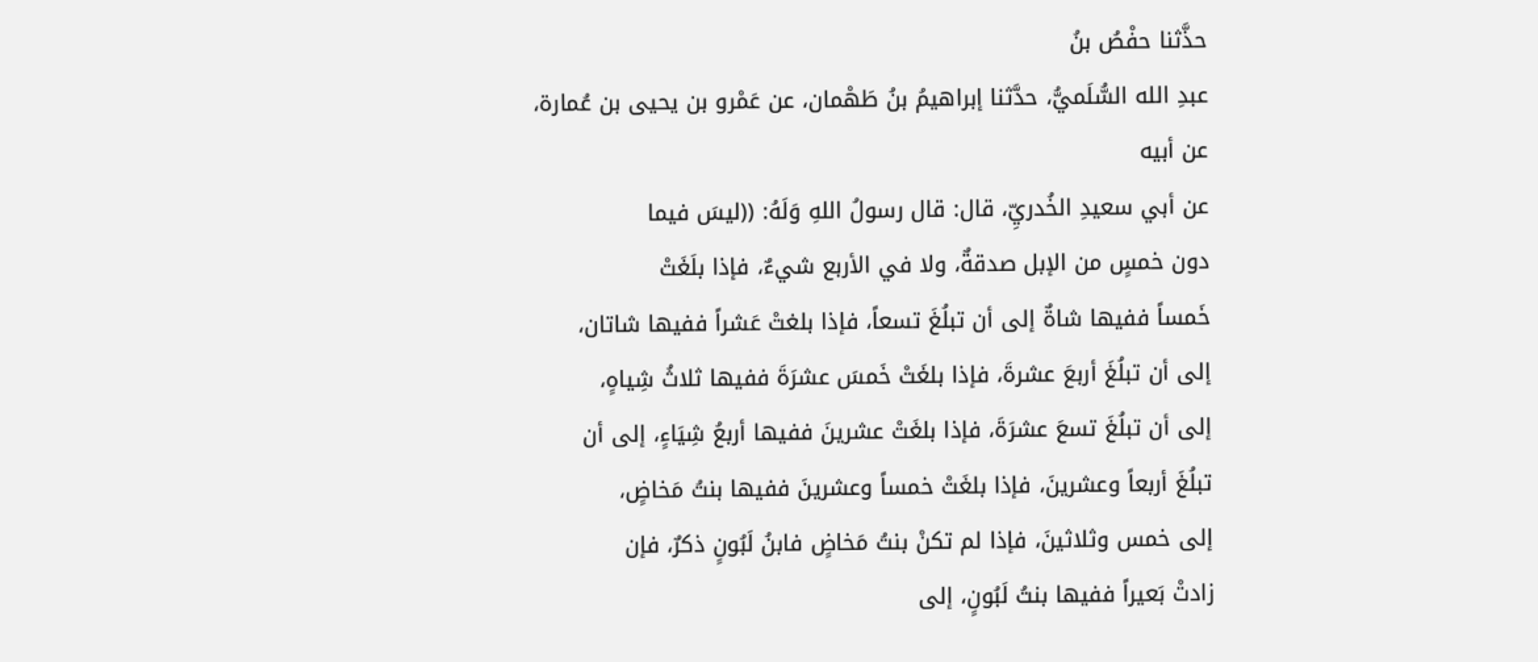حذَّثنا حفْصُ بنُ
عبدِ الله السُّلَميُّ، حدَّثنا إبراهيمُ بنُ طَهْمان، عن عَمْرو بن يحيى بن عُمارة،
عن أبيه
عن أبي سعيدِ الخُدريِّ، قال: قال رسولُ اللهِ وَلَهُ: ((ليسَ فيما
دون خمسٍ من الإبل صدقةٌ، ولا في الأربع شيءٌ، فإذا بلَغَتْ
خَمساً ففيها شاةٌ إلى أن تبلُغَ تسعاً، فإذا بلغتْ عَشراً ففيها شاتان،
إلى أن تبلُغَ أربعَ عشرةَ، فإذا بلغَتْ خَمسَ عشرَةَ ففيها ثلاثُ شِياهٍ،
إلى أن تبلُغَ تسعَ عشرَةَ، فإذا بلغَتْ عشرينَ ففيها أربعُ شِيَاءٍ، إلى أن
تبلُغَ أربعاً وعشرينَ، فإذا بلغَتْ خمساً وعشرينَ ففيها بنتُ مَخاضٍ،
إلى خمس وثلاثينَ، فإذا لم تكنْ بنتُ مَخاضٍ فابنُ لَبُونٍ ذكرٌ، فإن
زادتْ بَعيراً ففيها بنتُ لَبُونٍ، إلى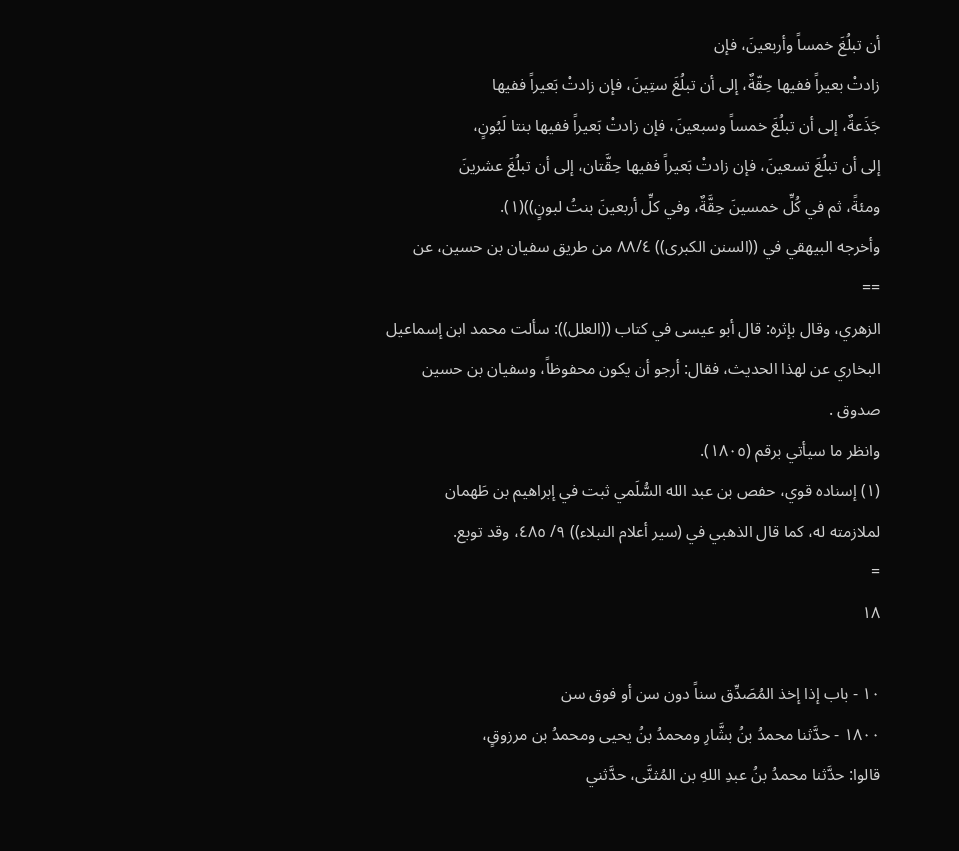أن تبلُغَ خمساً وأربعينَ، فإن
زادتْ بعيراً ففيها حِقّةٌ، إلى أن تبلُغَ ستِينَ، فإن زادتْ بَعيراً ففيها
جَذَعةٌ، إلى أن تبلُغَ خمساً وسبعينَ، فإن زادتْ بَعيراً ففيها بنتا لَبُونٍ،
إلى أن تبلُغَ تسعينَ، فإن زادتْ بَعيراً ففيها حِقَّتان، إلى أن تبلُغَ عشرينَ
ومئةً، ثم في كُلِّ خمسينَ حِقَّةٌ، وفي كلِّ أربعينَ بنتُ لبونٍ))(١).
وأخرجه البيهقي في ((السنن الكبرى)) ٨٨/٤ من طريق سفيان بن حسين، عن
==
الزهري، وقال بإثره: قال أبو عيسى في كتاب ((العلل)): سألت محمد ابن إسماعيل
البخاري عن لهذا الحديث، فقال: أرجو أن يكون محفوظاً، وسفيان بن حسين
صدوق .
وانظر ما سيأتي برقم (١٨٠٥).
(١) إسناده قوي، حفص بن عبد الله السُّلَمي ثبت في إبراهيم بن طَهمان
لملازمته له، كما قال الذهبي في (سير أعلام النبلاء)) ٩/ ٤٨٥، وقد توبع.
=
١٨

١٠ - باب إذا إخذ المُصَدِّق سناً دون سن أو فوق سن
١٨٠٠ - حدَّثنا محمدُ بنُ بشَّارِ ومحمدُ بنُ يحيى ومحمدُ بن مرزوقٍ،
قالوا: حدَّثنا محمدُ بنُ عبدِ اللهِ بن المُثنَّى، حدَّثني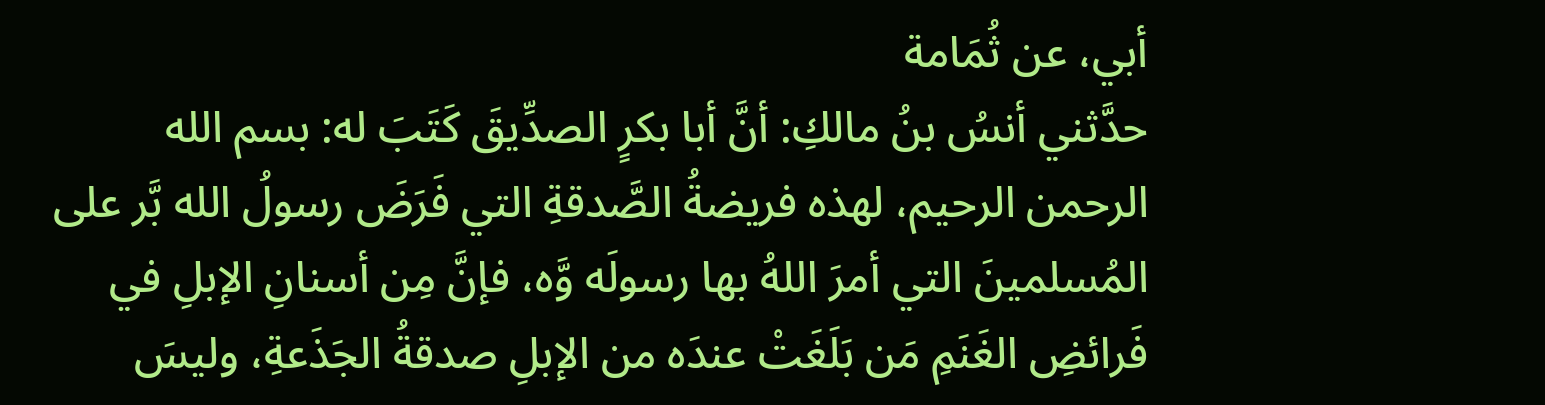أبي، عن ثُمَامة
حدَّثني أنسُ بنُ مالكِ: أنَّ أبا بكرٍ الصدِّيقَ كَتَبَ له: بسم الله
الرحمن الرحيم، لهذه فريضةُ الصَّدقةِ التي فَرَضَ رسولُ الله بَّر على
المُسلمينَ التي أمرَ اللهُ بها رسولَه وَّه، فإنَّ مِن أسنانِ الإبلِ في
فَرائضِ الغَنَمِ مَن بَلَغَتْ عندَه من الإبلِ صدقةُ الجَذَعةِ، وليسَ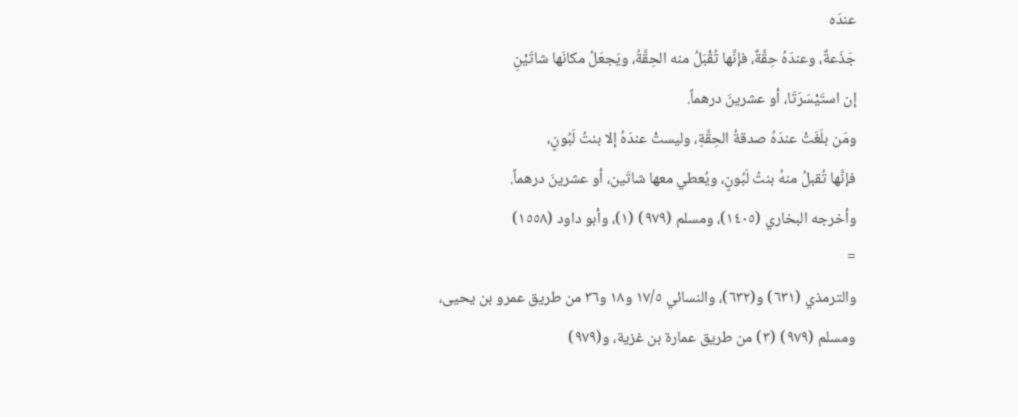عندَه
جَذَعةٌ، وعندَهُ حِقَّةٌ، فإنَّها تُقْبَلُ منه الحِقَّةُ، ويَجعَلُ مكانَها شاتَيْنِ
إن استَيْسَرَتَا، أو عشرينَ درهماً.
ومَن بلَغَتْ عندَهُ صدقةُ الحِقَّةِ، وليستْ عندَهُ إلا بنتُ لَبُونٍ،
فإنَّها تُقبلُ منهُ بنتُ لَبُونٍ، ويُعطي معها شاتَين، أو عشرينَ درهماً.
وأخرجه البخاري (١٤٠٥)، ومسلم (٩٧٩) (١)، وأبو داود (١٥٥٨)
=
والترمذي (٦٣١) و(٦٣٢)، والنسائي ١٧/٥ و١٨ و٣٦ من طريق عمرو بن يحيى،
ومسلم (٩٧٩) (٣) من طريق عمارة بن غزية، و(٩٧٩)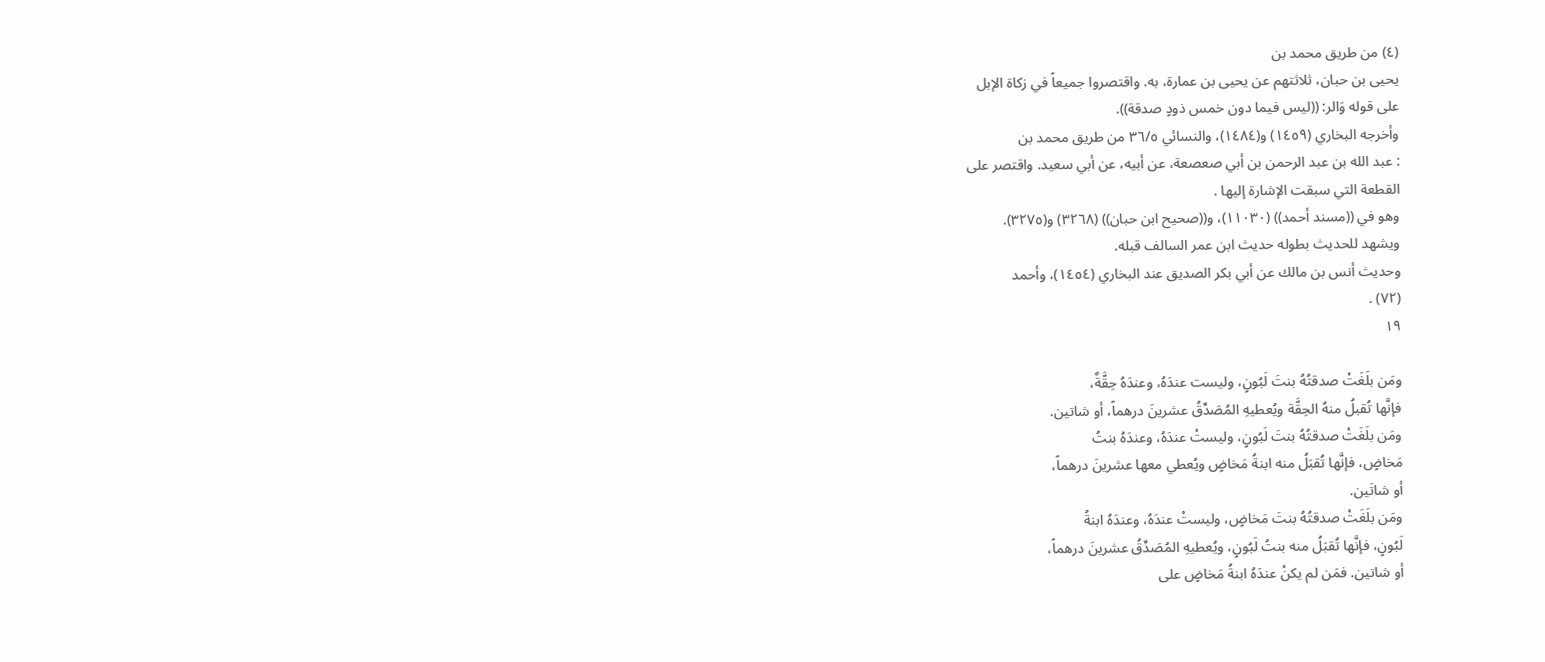(٤) من طريق محمد بن
يحيى بن حبان، ثلاثتهم عن يحيى بن عمارة، به. واقتصروا جميعاً في زكاة الإبل
على قوله وَالر: ((ليس فيما دون خمس ذودٍ صدقة)).
وأخرجه البخاري (١٤٥٩) و(١٤٨٤)، والنسائي ٣٦/٥ من طريق محمد بن
: عبد الله بن عبد الرحمن بن أبي صعصعة، عن أبيه، عن أبي سعيد. واقتصر على
القطعة التي سبقت الإشارة إليها .
وهو في ((مسند أحمد)) (١١٠٣٠)، و((صحيح ابن حبان)) (٣٢٦٨) و(٣٢٧٥).
ويشهد للحديث بطوله حديث ابن عمر السالف قبله.
وحديث أنس بن مالك عن أبي بكر الصديق عند البخاري (١٤٥٤)، وأحمد
(٧٢) .
١٩

ومَن بلَغَتْ صدقتُهُ بنتَ لَبُونٍ، وليست عندَهُ، وعندَهُ حِقَّةٌ،
فإنَّها تُقبلُ منهُ الحِقَّة ويُعطيهِ المُصَدِّقُ عشرينَ درهماً، أو شاتين.
ومَن بلَغَتْ صدقتُهُ بنتَ لَبُونٍ، وليستْ عندَهُ، وعندَهُ بنتُ
مَخاضٍ، فإنَّها تُقبَلُ منه ابنةُ مَخاضٍ ويُعطي معها عشرينَ درهماً،
أو شاتَین.
ومَن بلَغَتْ صدقتُهُ بنتَ مَخاضٍ، وليستْ عندَهُ، وعندَهُ ابنةُ
لَبُونٍ، فإنَّها تُقبَلُ منه بنتُ لَبُونٍ، ويُعطيهِ المُصَدِّقُ عشرينَ درهماً،
أو شاتين. فمَن لم يكنْ عندَهُ ابنةُ مَخاضٍ على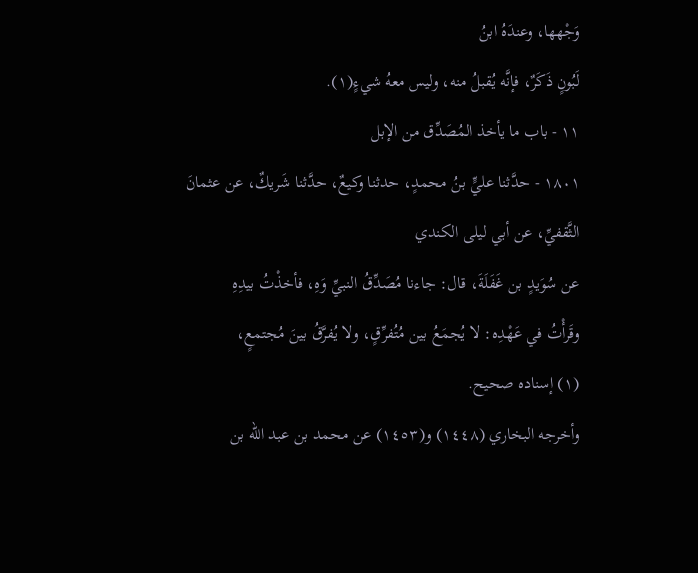وَجْهها، وعندَهُ ابنُ
لَبُونٍ ذَكَرٌ، فإنَّه يُقبلُ منه، وليس معهُ شيءٍ(١).
١١ - باب ما يأخذ المُصَدِّق من الإبل
١٨٠١ - حدَّثنا عليٍّ بنُ محمدٍ، حدثنا وكيعٌ، حدَّثنا شَريكٌ، عن عثمانَ
الثَّقفيِّ، عن أبي ليلى الكندي
عن سُوَيدٍ بن غَفَلَةَ، قال: جاءنا مُصَدِّقُ النبيِّ وَهِ، فأخذْتُ بيدِهِ
وقَرأْتُ في عَهْدِه: لا يُجمَعُ بين مُتُفرِّقٍ، ولا يُفرَّقُ بينَ مُجتمعٍ،
(١) إسناده صحيح.
وأخرجه البخاري (١٤٤٨) و(١٤٥٣) عن محمد بن عبد الله بن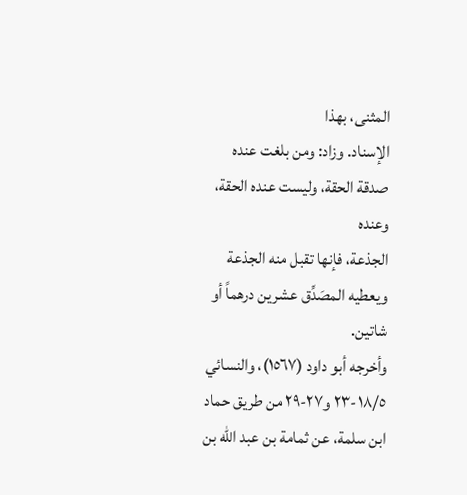المثنى، بهذا
الإسناد. وزاد: ومن بلغت عنده صدقة الحقة، وليست عنده الحقة، وعنده
الجذعة، فإنها تقبل منه الجذعة ويعطيه المصَدِّق عشرين درهماً أو شاتين.
وأخرجه أبو داود (١٥٦٧)، والنسائي ١٨/٥-٢٣ و٢٧-٢٩ من طريق حماد
ابن سلمة، عن ثمامة بن عبد الله بن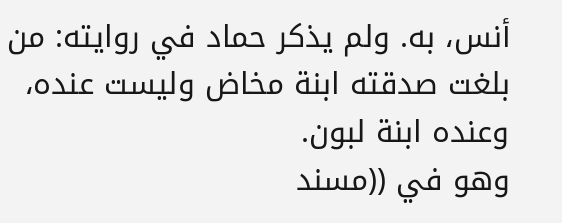أنس، به. ولم يذكر حماد في روايته: من
بلغت صدقته ابنة مخاض وليست عنده، وعنده ابنة لبون.
وهو في ((مسند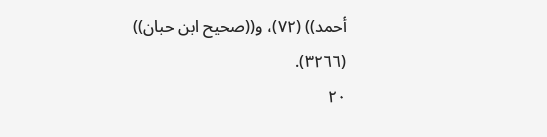أحمد)) (٧٢)، و((صحيح ابن حبان)) (٣٢٦٦).
٢٠